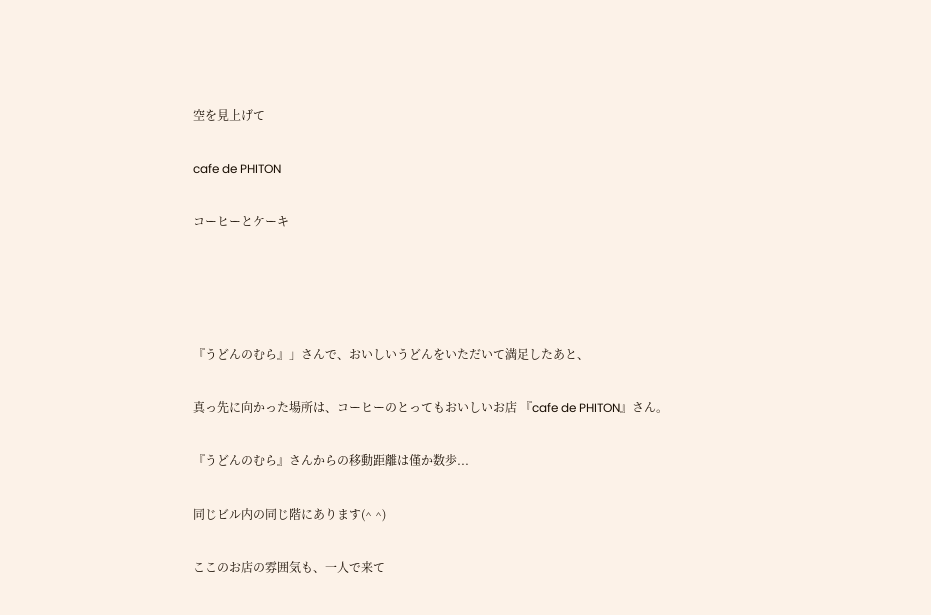空を見上げて

cafe de PHITON

コーヒーとケーキ




『うどんのむら』」さんで、おいしいうどんをいただいて満足したあと、

真っ先に向かった場所は、コーヒーのとってもおいしいお店 『cafe de PHITON』さん。

『うどんのむら』さんからの移動距離は僅か数歩...

同じビル内の同じ階にあります(^ ^)

ここのお店の雰囲気も、一人で来て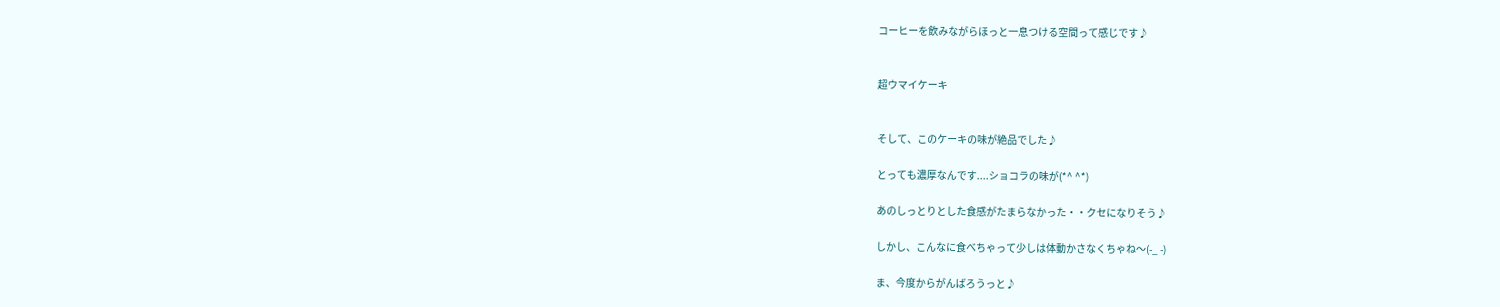コーヒーを飲みながらほっと一息つける空間って感じです♪


超ウマイケーキ


そして、このケーキの味が絶品でした♪

とっても濃厚なんです....ショコラの味が(*^ ^*)

あのしっとりとした食感がたまらなかった・・クセになりそう♪

しかし、こんなに食べちゃって少しは体動かさなくちゃね〜(-_ -)

ま、今度からがんばろうっと♪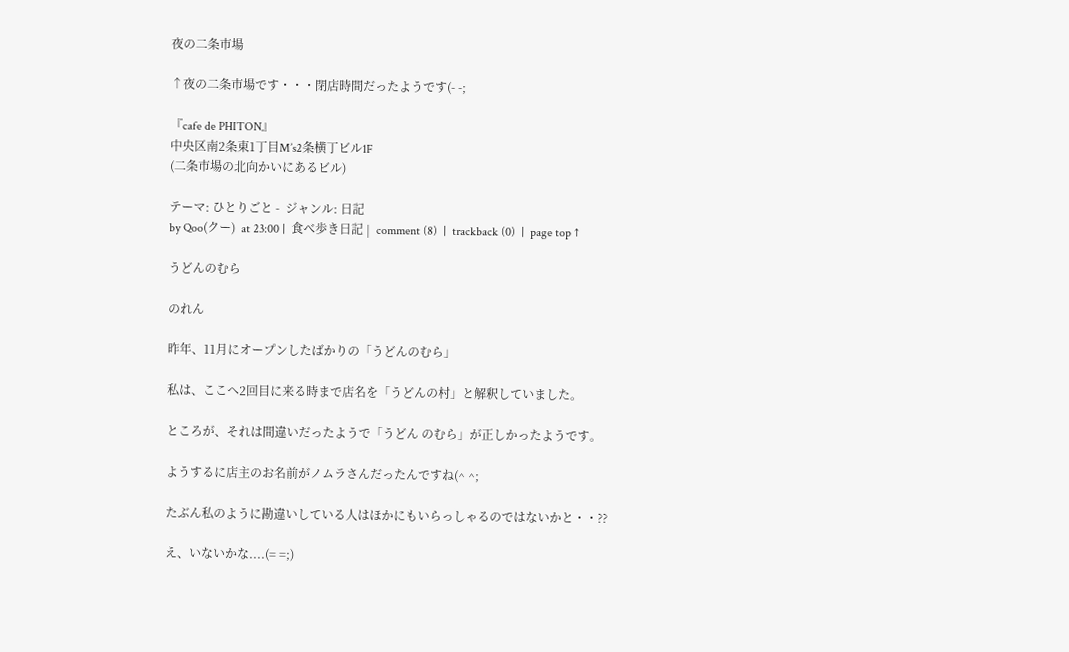夜の二条市場

↑夜の二条市場です・・・閉店時間だったようです(- -;

『cafe de PHITON』
中央区南2条東1丁目M’s2条横丁ビル1F
(二条市場の北向かいにあるビル)

テーマ: ひとりごと -  ジャンル: 日記
by Qoo(クー)  at 23:00 |  食べ歩き日記 |  comment (8)  |  trackback (0)  |  page top ↑

うどんのむら

のれん

昨年、11月にオープンしたばかりの「うどんのむら」

私は、ここへ2回目に来る時まで店名を「うどんの村」と解釈していました。

ところが、それは間違いだったようで「うどん のむら」が正しかったようです。

ようするに店主のお名前がノムラさんだったんですね(^ ^;

たぶん私のように勘違いしている人はほかにもいらっしゃるのではないかと・・??

え、いないかな....(= =;)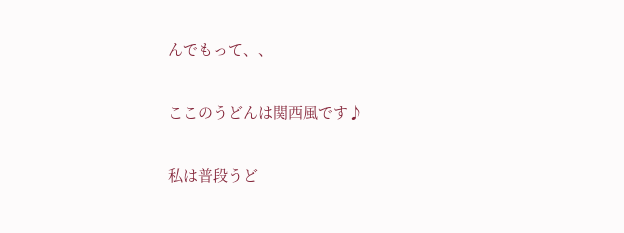んでもって、、

ここのうどんは関西風です♪

私は普段うど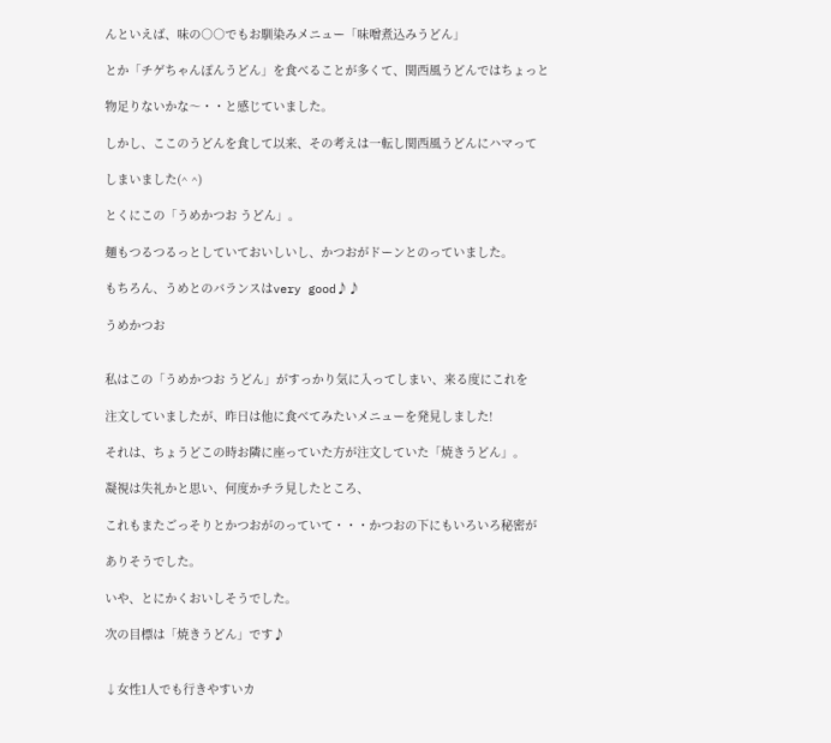んといえば、味の○○でもお馴染みメニュー「味噌煮込みうどん」

とか「チゲちゃんぽんうどん」を食べることが多くて、関西風うどんではちょっと

物足りないかな〜・・と感じていました。

しかし、ここのうどんを食して以来、その考えは一転し関西風うどんにハマって

しまいました(^ ^)

とくにこの「うめかつお うどん」。

麺もつるつるっとしていておいしいし、かつおがドーンとのっていました。

もちろん、うめとのバランスはvery good♪♪

うめかつお


私はこの「うめかつお うどん」がすっかり気に入ってしまい、来る度にこれを

注文していましたが、昨日は他に食べてみたいメニューを発見しました!

それは、ちょうどこの時お隣に座っていた方が注文していた「焼きうどん」。

凝視は失礼かと思い、何度かチラ見したところ、

これもまたごっそりとかつおがのっていて・・・かつおの下にもいろいろ秘密が

ありそうでした。

いや、とにかくおいしそうでした。

次の目標は「焼きうどん」です♪


↓女性1人でも行きやすいカ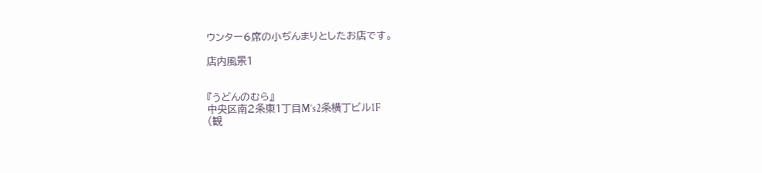ウンター6席の小ぢんまりとしたお店です。

店内風景1


『うどんのむら』
中央区南2条東1丁目M’s2条横丁ビル1F
(観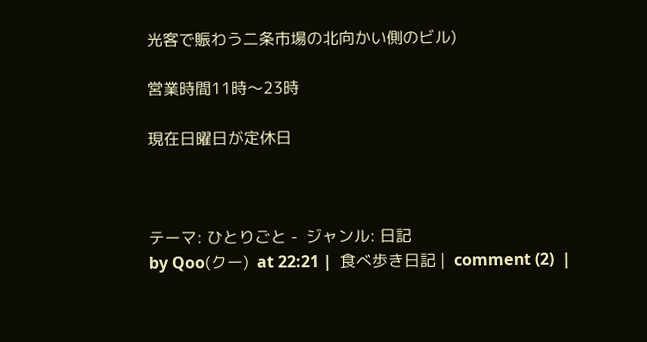光客で賑わう二条市場の北向かい側のビル)

営業時間11時〜23時

現在日曜日が定休日



テーマ: ひとりごと -  ジャンル: 日記
by Qoo(クー)  at 22:21 |  食べ歩き日記 |  comment (2)  |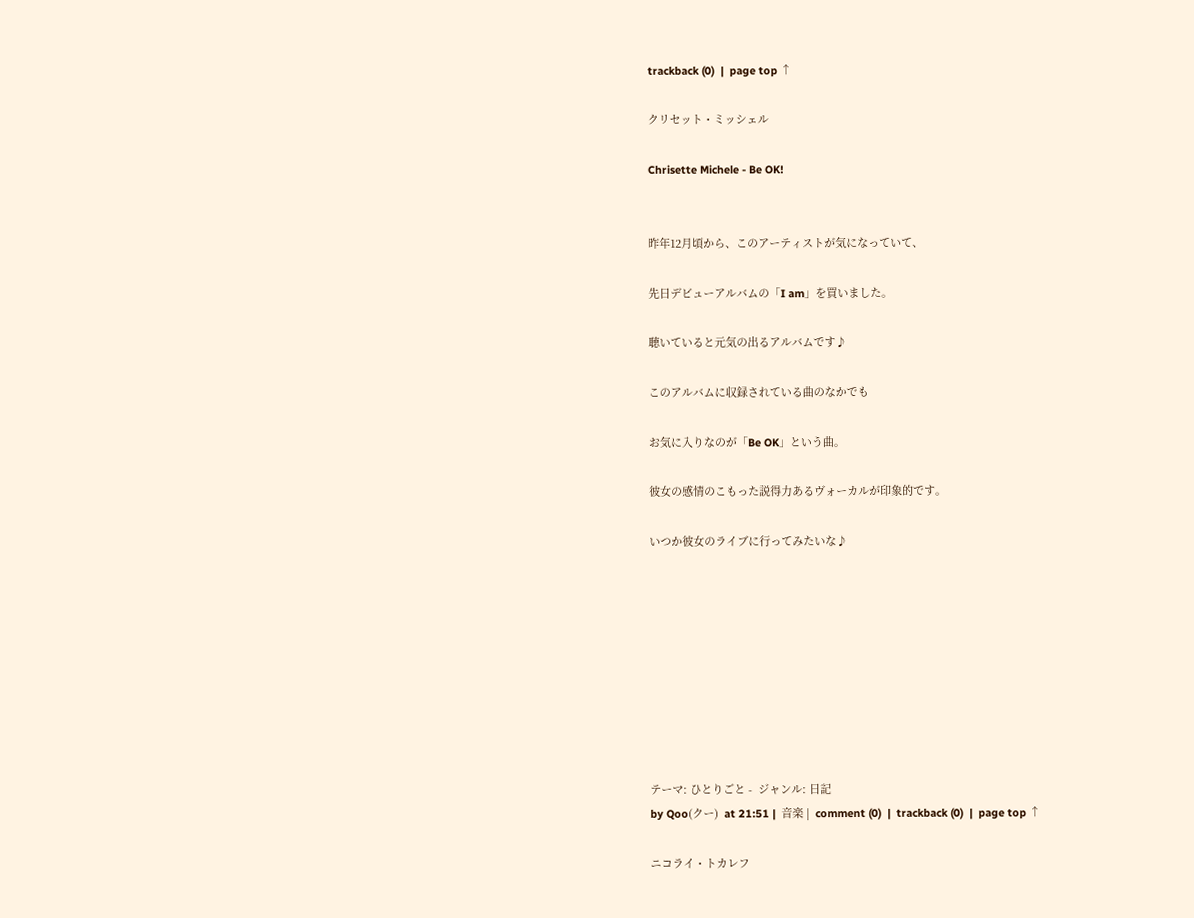trackback (0)  |  page top ↑

クリセット・ミッシェル

Chrisette Michele - Be OK!


昨年12月頃から、このアーティストが気になっていて、

先日デビューアルバムの「I am」を買いました。

聴いていると元気の出るアルバムです♪

このアルバムに収録されている曲のなかでも

お気に入りなのが「Be OK」という曲。

彼女の感情のこもった説得力あるヴォーカルが印象的です。

いつか彼女のライブに行ってみたいな♪









テーマ: ひとりごと -  ジャンル: 日記
by Qoo(クー)  at 21:51 |  音楽 |  comment (0)  |  trackback (0)  |  page top ↑

ニコライ・トカレフ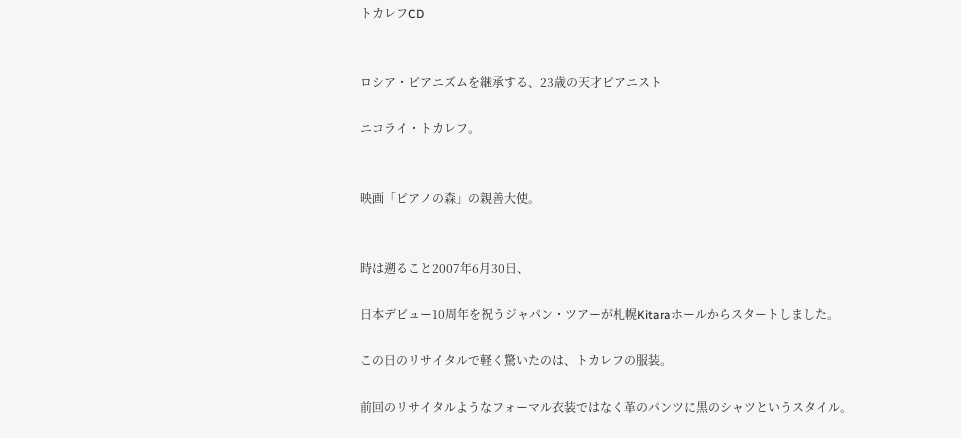トカレフCD


ロシア・ピアニズムを継承する、23歳の天才ピアニスト

ニコライ・トカレフ。


映画「ピアノの森」の親善大使。


時は遡ること2007年6月30日、

日本デビュー10周年を祝うジャパン・ツアーが札幌Kitaraホールからスタートしました。

この日のリサイタルで軽く驚いたのは、トカレフの服装。

前回のリサイタルようなフォーマル衣装ではなく革のパンツに黒のシャツというスタイル。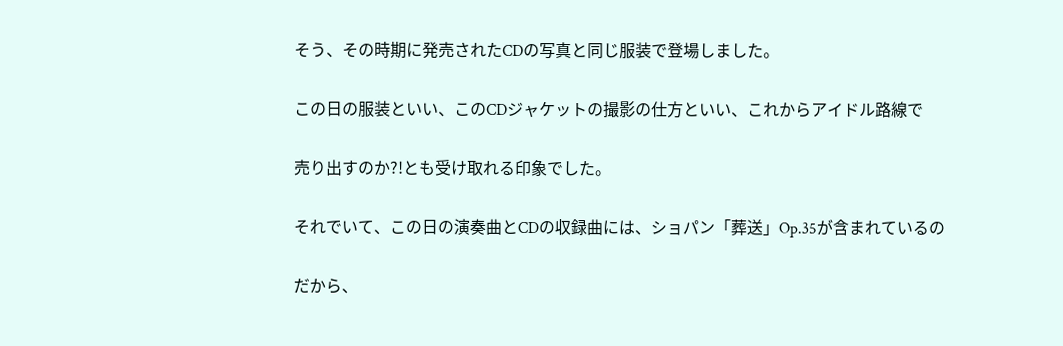そう、その時期に発売されたCDの写真と同じ服装で登場しました。

この日の服装といい、このCDジャケットの撮影の仕方といい、これからアイドル路線で

売り出すのか?!とも受け取れる印象でした。

それでいて、この日の演奏曲とCDの収録曲には、ショパン「葬送」Op.35が含まれているの

だから、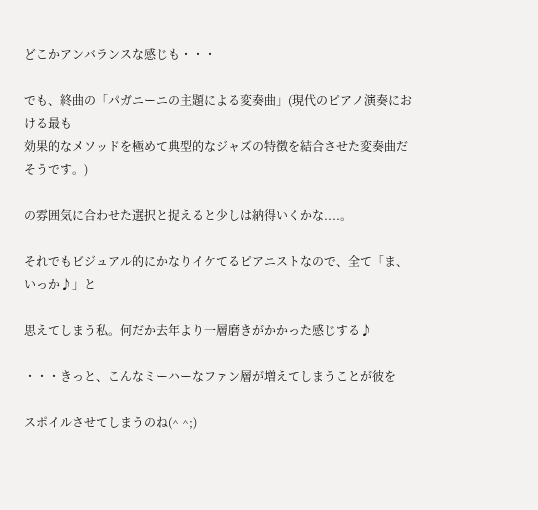どこかアンバランスな感じも・・・

でも、終曲の「パガニーニの主題による変奏曲」(現代のピアノ演奏における最も
効果的なメソッドを極めて典型的なジャズの特徴を結合させた変奏曲だそうです。)

の雰囲気に合わせた選択と捉えると少しは納得いくかな....。

それでもビジュアル的にかなりイケてるピアニストなので、全て「ま、いっか♪」と

思えてしまう私。何だか去年より一層磨きがかかった感じする♪

・・・きっと、こんなミーハーなファン層が増えてしまうことが彼を

スポイルさせてしまうのね(^ ^;)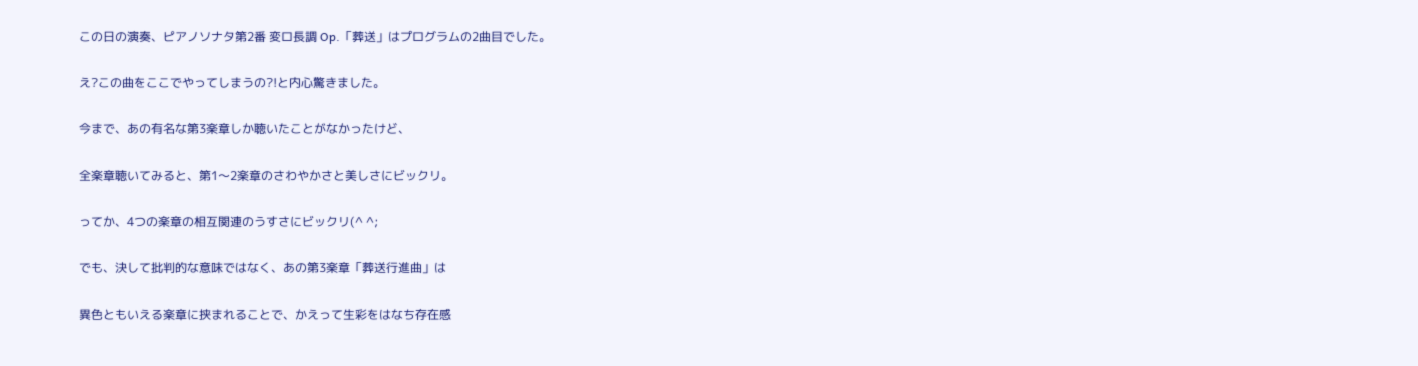この日の演奏、ピアノソナタ第2番 変ロ長調 Op.「葬送」はプログラムの2曲目でした。

え?この曲をここでやってしまうの?!と内心驚きました。

今まで、あの有名な第3楽章しか聴いたことがなかったけど、

全楽章聴いてみると、第1〜2楽章のさわやかさと美しさにビックリ。

ってか、4つの楽章の相互関連のうすさにビックリ(^ ^;

でも、決して批判的な意味ではなく、あの第3楽章「葬送行進曲」は

異色ともいえる楽章に挟まれることで、かえって生彩をはなち存在感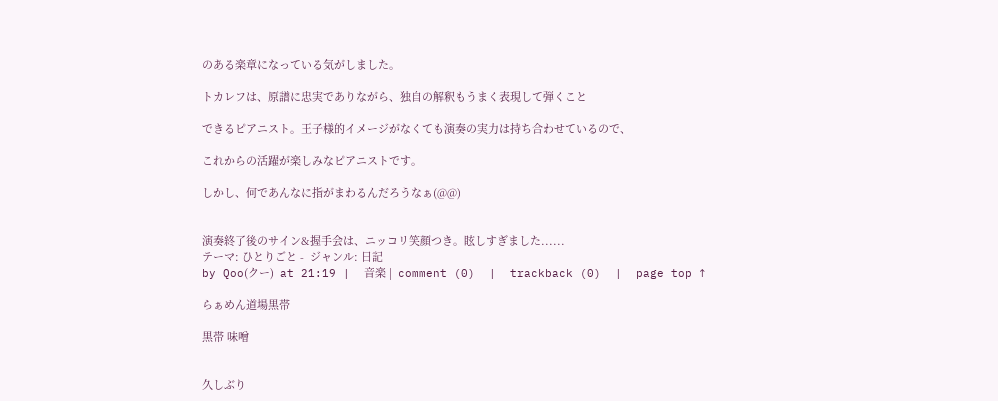のある楽章になっている気がしました。

トカレフは、原譜に忠実でありながら、独自の解釈もうまく表現して弾くこと

できるピアニスト。王子様的イメージがなくても演奏の実力は持ち合わせているので、

これからの活躍が楽しみなピアニストです。

しかし、何であんなに指がまわるんだろうなぁ(@@)


演奏終了後のサイン&握手会は、ニッコリ笑顔つき。眩しすぎました......
テーマ: ひとりごと -  ジャンル: 日記
by Qoo(クー)  at 21:19 |  音楽 |  comment (0)  |  trackback (0)  |  page top ↑

らぁめん道場黒帯

黒帯 味噌


久しぶり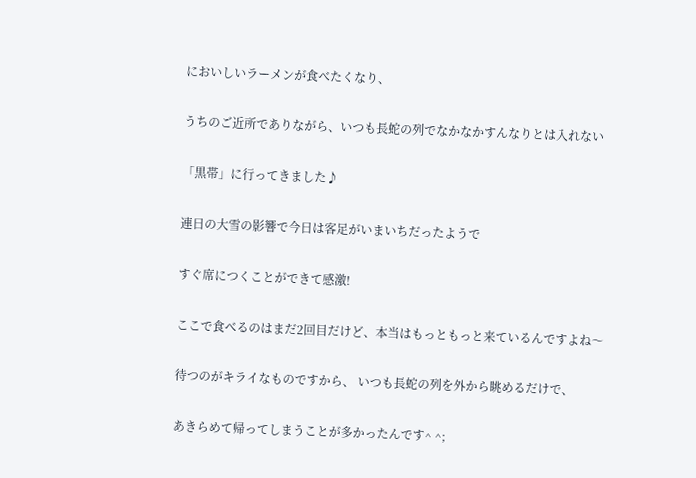においしいラーメンが食べたくなり、

うちのご近所でありながら、いつも長蛇の列でなかなかすんなりとは入れない

「黒帯」に行ってきました♪

連日の大雪の影響で今日は客足がいまいちだったようで

すぐ席につくことができて感激!

ここで食べるのはまだ2回目だけど、本当はもっともっと来ているんですよね〜

待つのがキライなものですから、 いつも長蛇の列を外から眺めるだけで、

あきらめて帰ってしまうことが多かったんです^ ^;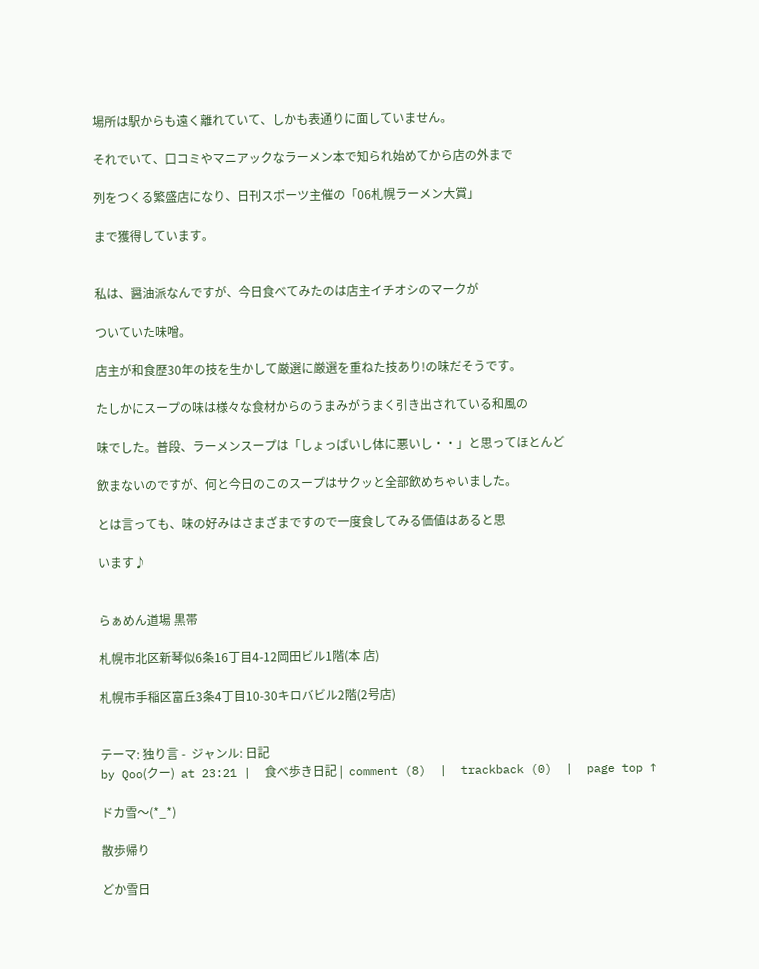場所は駅からも遠く離れていて、しかも表通りに面していません。

それでいて、口コミやマニアックなラーメン本で知られ始めてから店の外まで

列をつくる繁盛店になり、日刊スポーツ主催の「06札幌ラーメン大賞」

まで獲得しています。


私は、醤油派なんですが、今日食べてみたのは店主イチオシのマークが

ついていた味噌。

店主が和食歴30年の技を生かして厳選に厳選を重ねた技あり!の味だそうです。

たしかにスープの味は様々な食材からのうまみがうまく引き出されている和風の

味でした。普段、ラーメンスープは「しょっぱいし体に悪いし・・」と思ってほとんど

飲まないのですが、何と今日のこのスープはサクッと全部飲めちゃいました。

とは言っても、味の好みはさまざまですので一度食してみる価値はあると思

います♪


らぁめん道場 黒帯

札幌市北区新琴似6条16丁目4-12岡田ビル1階(本 店)

札幌市手稲区富丘3条4丁目10-30キロバビル2階(2号店)


テーマ: 独り言 -  ジャンル: 日記
by Qoo(クー)  at 23:21 |  食べ歩き日記 |  comment (8)  |  trackback (0)  |  page top ↑

ドカ雪〜(*_*)

散歩帰り

どか雪日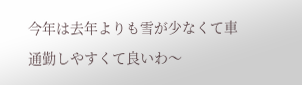今年は去年よりも雪が少なくて車通勤しやすくて良いわ〜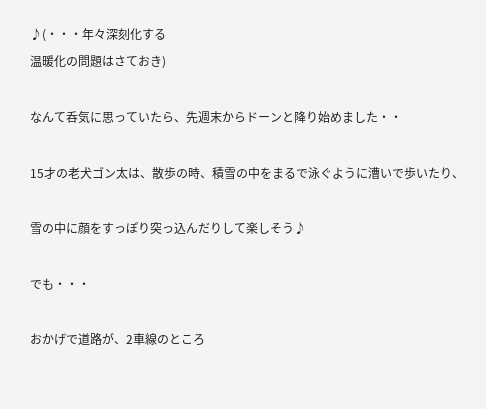♪(・・・年々深刻化する
温暖化の問題はさておき)

なんて呑気に思っていたら、先週末からドーンと降り始めました・・

15才の老犬ゴン太は、散歩の時、積雪の中をまるで泳ぐように漕いで歩いたり、

雪の中に顔をすっぽり突っ込んだりして楽しそう♪

でも・・・

おかげで道路が、2車線のところ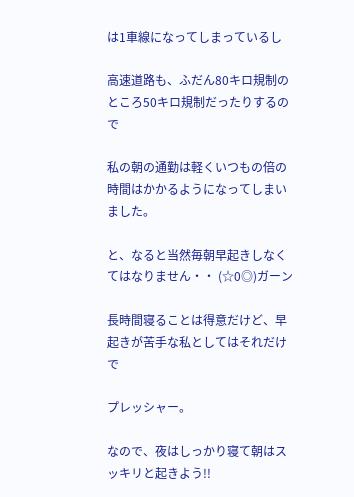は1車線になってしまっているし

高速道路も、ふだん80キロ規制のところ50キロ規制だったりするので

私の朝の通勤は軽くいつもの倍の時間はかかるようになってしまいました。

と、なると当然毎朝早起きしなくてはなりません・・ (☆0◎)ガーン

長時間寝ることは得意だけど、早起きが苦手な私としてはそれだけで

プレッシャー。

なので、夜はしっかり寝て朝はスッキリと起きよう!!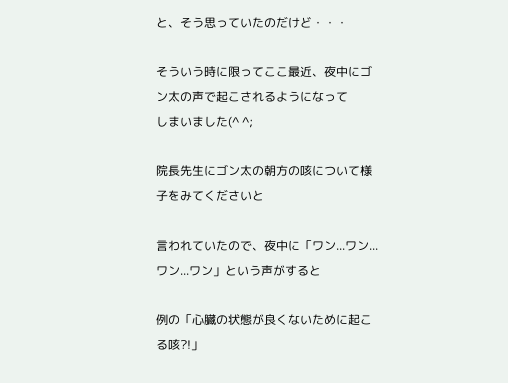と、そう思っていたのだけど・・・

そういう時に限ってここ最近、夜中にゴン太の声で起こされるようになって
しまいました(^ ^;

院長先生にゴン太の朝方の咳について様子をみてくださいと

言われていたので、夜中に「ワン...ワン...ワン...ワン」という声がすると

例の「心臓の状態が良くないために起こる咳?!」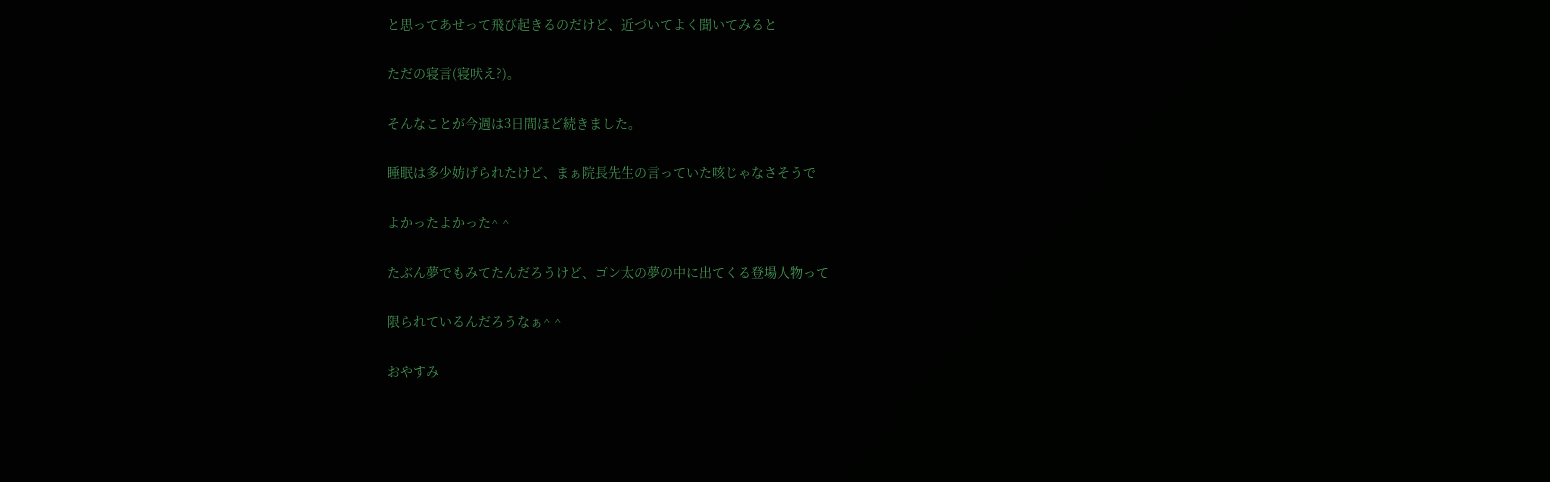と思ってあせって飛び起きるのだけど、近づいてよく聞いてみると

ただの寝言(寝吠え?)。

そんなことが今週は3日間ほど続きました。

睡眠は多少妨げられたけど、まぁ院長先生の言っていた咳じゃなさそうで

よかったよかった^ ^

たぶん夢でもみてたんだろうけど、ゴン太の夢の中に出てくる登場人物って

限られているんだろうなぁ^ ^

おやすみ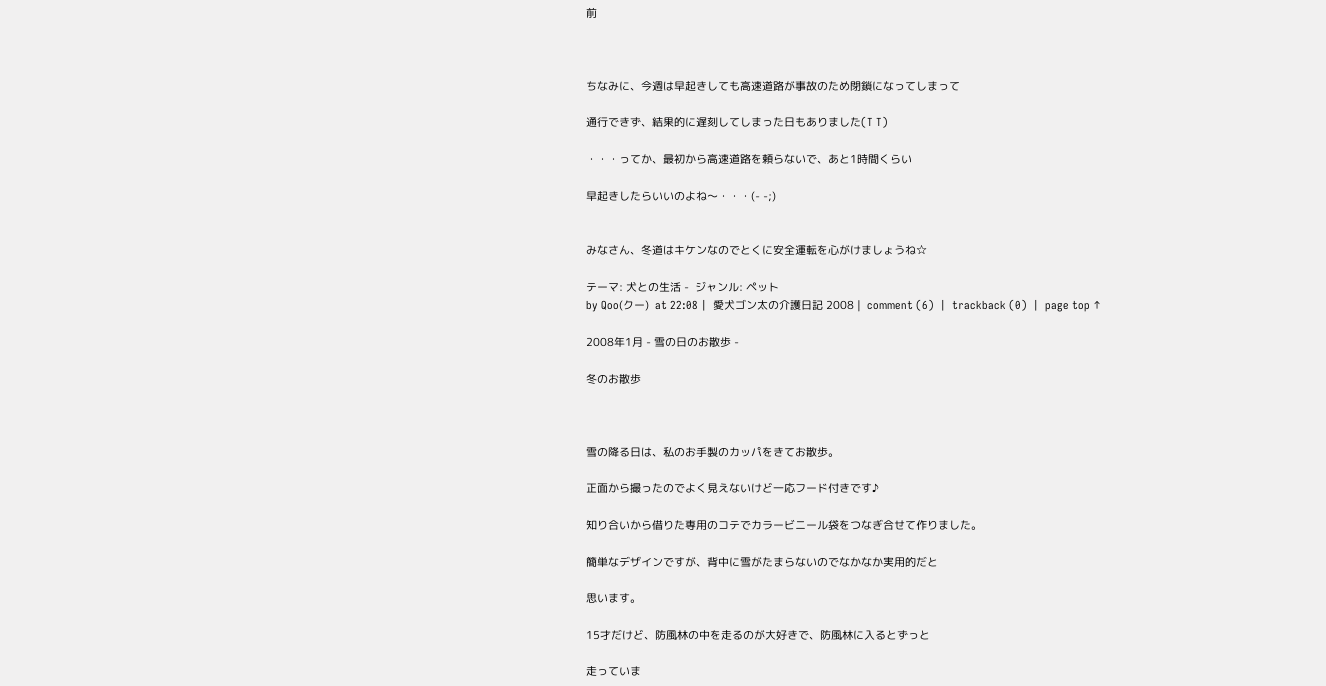前



ちなみに、今週は早起きしても高速道路が事故のため閉鎖になってしまって

通行できず、結果的に遅刻してしまった日もありました(T T)

・・・ってか、最初から高速道路を頼らないで、あと1時間くらい

早起きしたらいいのよね〜・・・(- -;)


みなさん、冬道はキケンなのでとくに安全運転を心がけましょうね☆

テーマ: 犬との生活 -  ジャンル: ペット
by Qoo(クー)  at 22:08 |  愛犬ゴン太の介護日記 2008 |  comment (6)  |  trackback (0)  |  page top ↑

2008年1月 - 雪の日のお散歩 -

冬のお散歩



雪の降る日は、私のお手製のカッパをきてお散歩。

正面から撮ったのでよく見えないけど一応フード付きです♪

知り合いから借りた専用のコテでカラービニール袋をつなぎ合せて作りました。

簡単なデザインですが、背中に雪がたまらないのでなかなか実用的だと

思います。

15才だけど、防風林の中を走るのが大好きで、防風林に入るとずっと

走っていま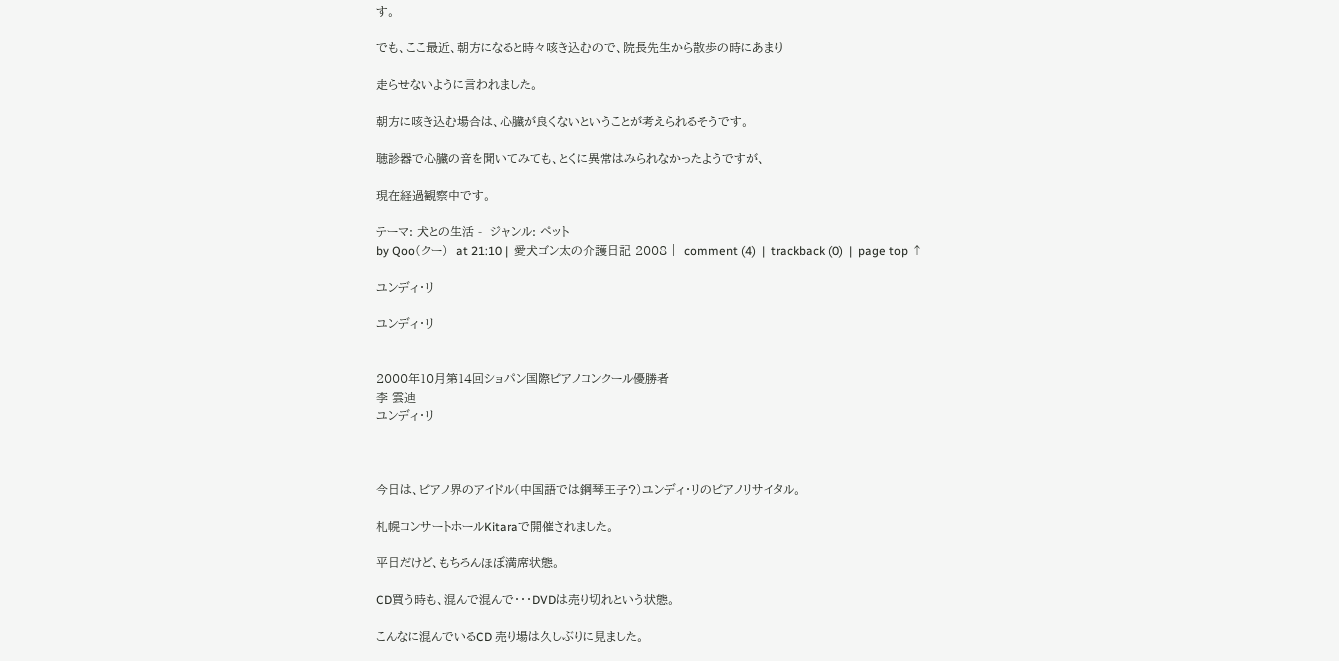す。

でも、ここ最近、朝方になると時々咳き込むので、院長先生から散歩の時にあまり

走らせないように言われました。

朝方に咳き込む場合は、心臓が良くないということが考えられるそうです。

聴診器で心臓の音を聞いてみても、とくに異常はみられなかったようですが、

現在経過観察中です。

テーマ: 犬との生活 -  ジャンル: ペット
by Qoo(クー)  at 21:10 |  愛犬ゴン太の介護日記 2008 |  comment (4)  |  trackback (0)  |  page top ↑

ユンディ・リ

ユンディ・リ


2000年10月第14回ショパン国際ピアノコンクール優勝者
李 雲迪
ユンディ・リ



今日は、ピアノ界のアイドル(中国語では鋼琴王子?)ユンディ・リのピアノリサイタル。

札幌コンサートホールKitaraで開催されました。

平日だけど、もちろんほぼ満席状態。

CD買う時も、混んで混んで・・・DVDは売り切れという状態。

こんなに混んでいるCD 売り場は久しぶりに見ました。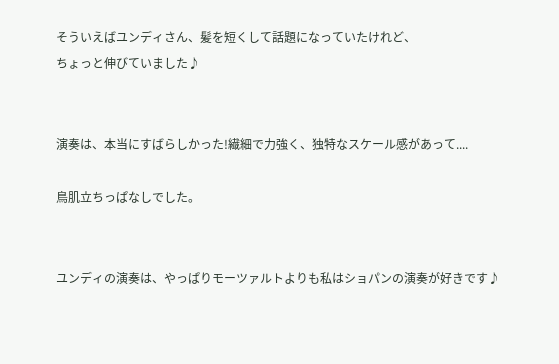そういえばユンディさん、髪を短くして話題になっていたけれど、
ちょっと伸びていました♪


演奏は、本当にすばらしかった!繊細で力強く、独特なスケール感があって....

鳥肌立ちっぱなしでした。


ユンディの演奏は、やっぱりモーツァルトよりも私はショパンの演奏が好きです♪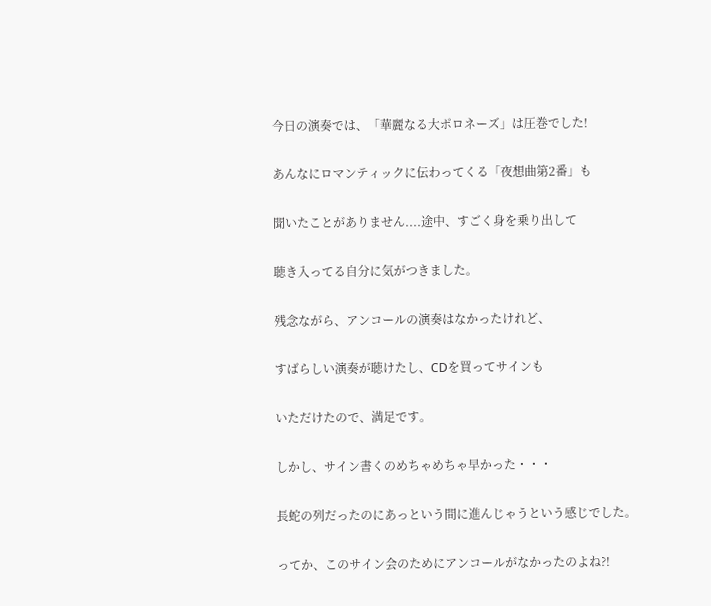今日の演奏では、「華麗なる大ポロネーズ」は圧巻でした!

あんなにロマンティックに伝わってくる「夜想曲第2番」も

聞いたことがありません....途中、すごく身を乗り出して

聴き入ってる自分に気がつきました。

残念ながら、アンコールの演奏はなかったけれど、

すばらしい演奏が聴けたし、CDを買ってサインも

いただけたので、満足です。

しかし、サイン書くのめちゃめちゃ早かった・・・

長蛇の列だったのにあっという間に進んじゃうという感じでした。

ってか、このサイン会のためにアンコールがなかったのよね?!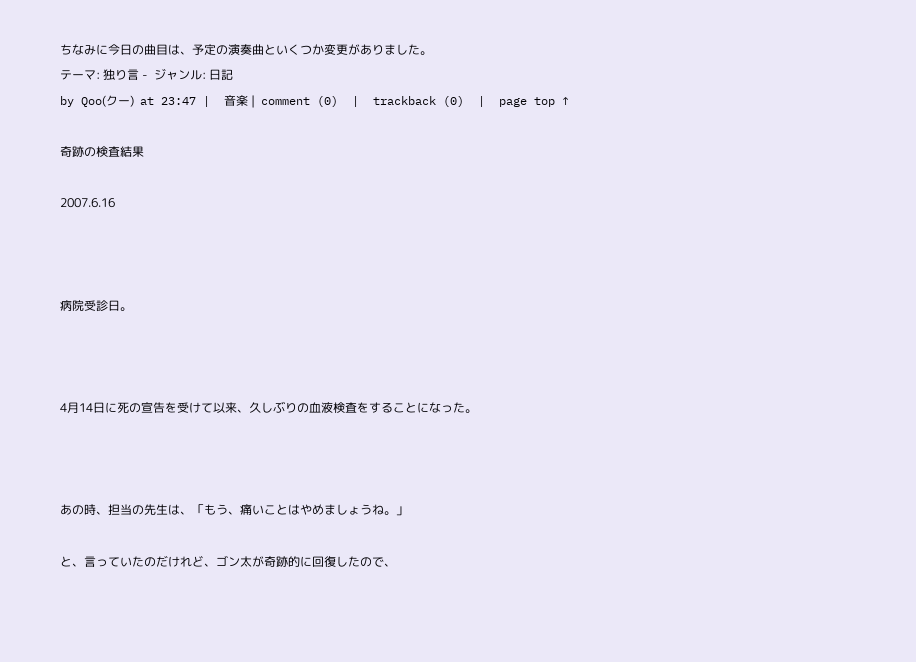ちなみに今日の曲目は、予定の演奏曲といくつか変更がありました。
テーマ: 独り言 -  ジャンル: 日記
by Qoo(クー)  at 23:47 |  音楽 |  comment (0)  |  trackback (0)  |  page top ↑

奇跡の検査結果

2007.6.16



病院受診日。



4月14日に死の宣告を受けて以来、久しぶりの血液検査をすることになった。



あの時、担当の先生は、「もう、痛いことはやめましょうね。」

と、言っていたのだけれど、ゴン太が奇跡的に回復したので、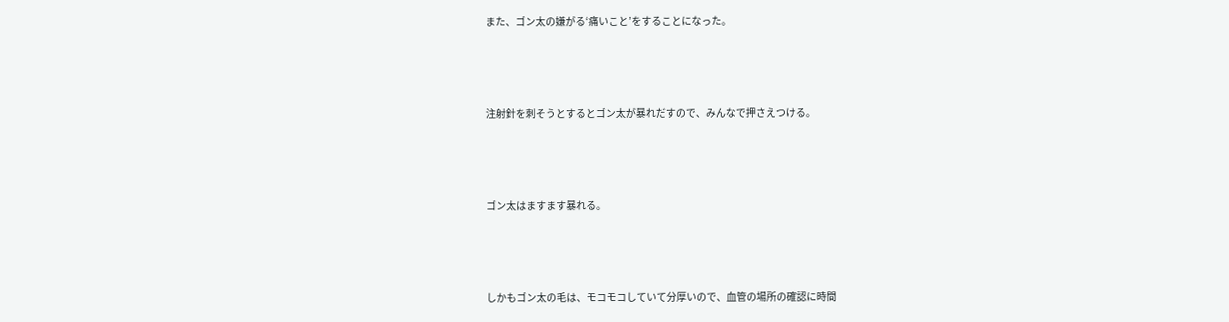また、ゴン太の嫌がる‘痛いこと’をすることになった。



注射針を刺そうとするとゴン太が暴れだすので、みんなで押さえつける。



ゴン太はますます暴れる。



しかもゴン太の毛は、モコモコしていて分厚いので、血管の場所の確認に時間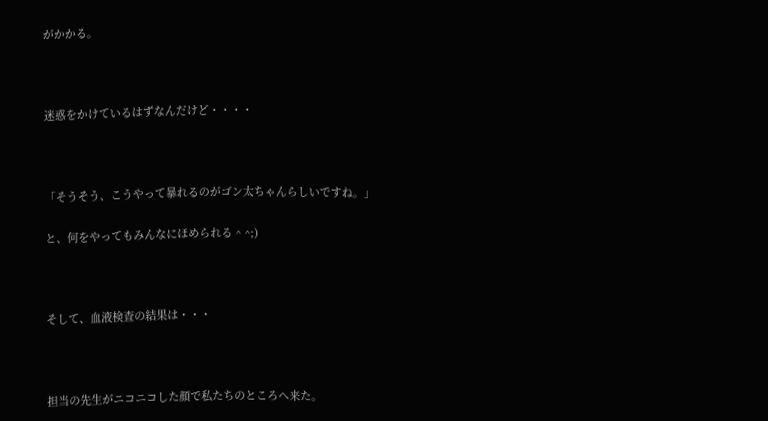がかかる。



迷惑をかけているはずなんだけど・・・・



「そうそう、こうやって暴れるのがゴン太ちゃんらしいですね。」

と、何をやってもみんなにほめられる ^ ^;)



そして、血液検査の結果は・・・



担当の先生がニコニコした顔で私たちのところへ来た。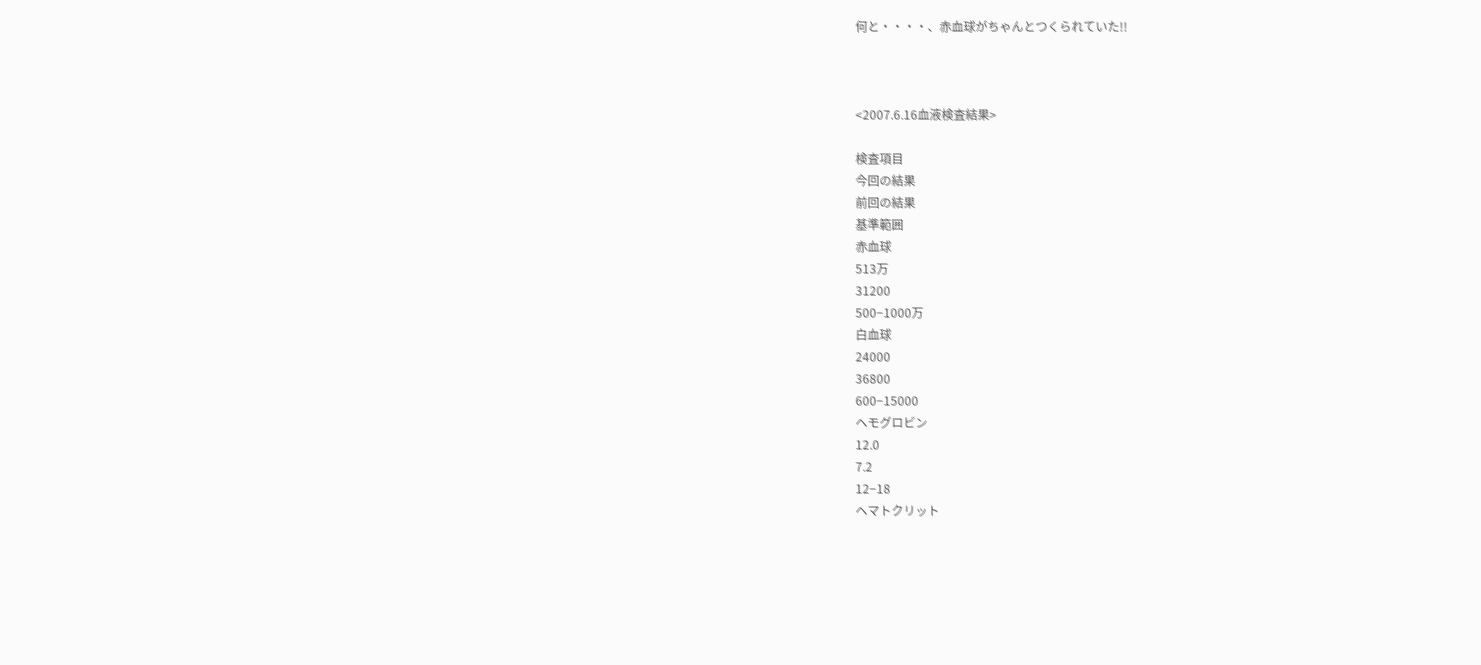何と・・・・、赤血球がちゃんとつくられていた!!



<2007.6.16血液検査結果>

検査項目
今回の結果
前回の結果
基準範囲
赤血球
513万
31200
500−1000万
白血球
24000
36800
600−15000
ヘモグロビン
12.0
7.2
12−18
ヘマトクリット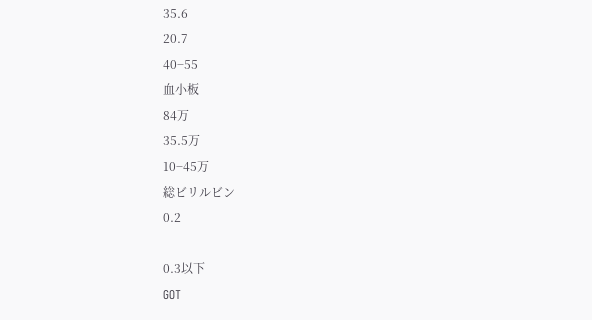35.6
20.7
40−55
血小板
84万
35.5万
10−45万
総ビリルビン
0.2

0.3以下
GOT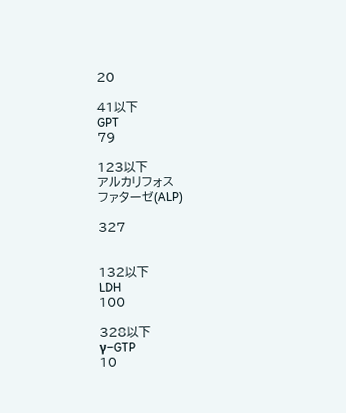20

41以下
GPT
79

123以下
アルカリフォス
ファターゼ(ALP)

327


132以下
LDH
100

328以下
γ−GTP
10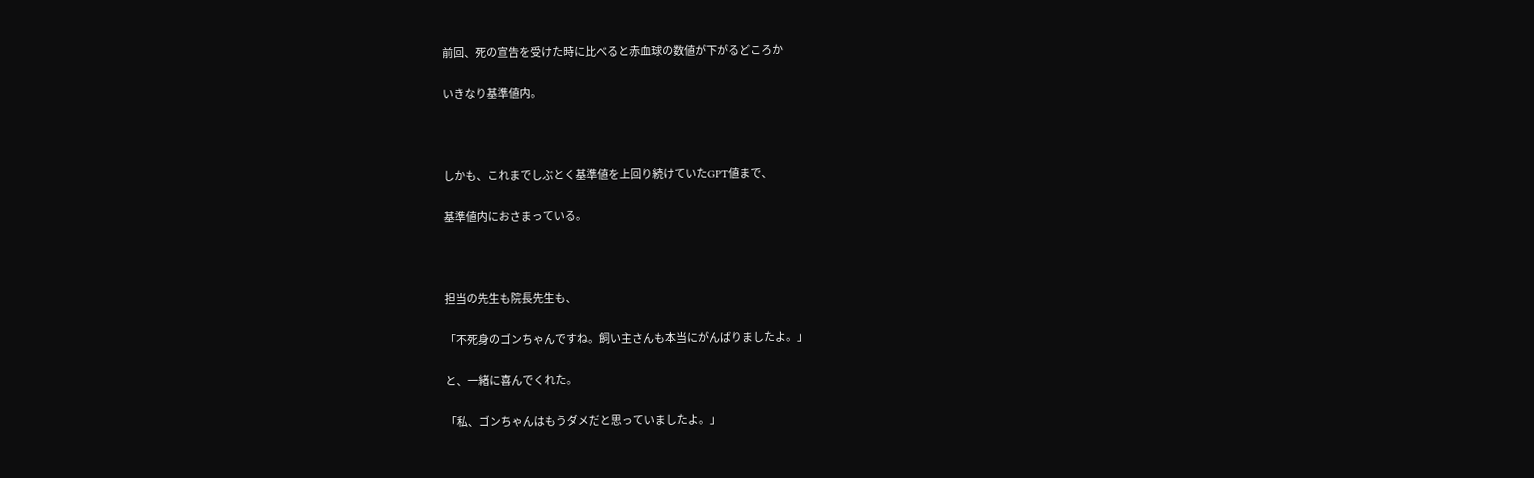前回、死の宣告を受けた時に比べると赤血球の数値が下がるどころか

いきなり基準値内。



しかも、これまでしぶとく基準値を上回り続けていたGPT値まで、

基準値内におさまっている。



担当の先生も院長先生も、

「不死身のゴンちゃんですね。飼い主さんも本当にがんばりましたよ。」

と、一緒に喜んでくれた。

「私、ゴンちゃんはもうダメだと思っていましたよ。」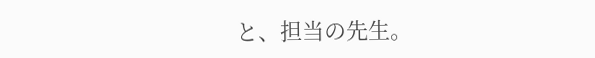と、担当の先生。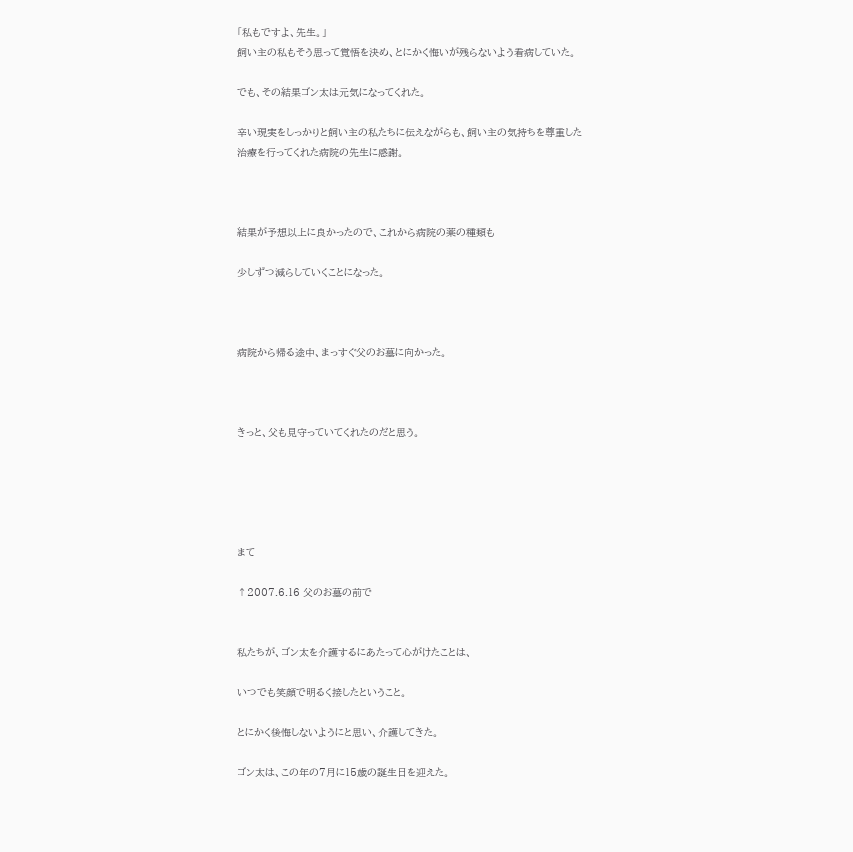「私もですよ、先生。」
飼い主の私もそう思って覚悟を決め、とにかく悔いが残らないよう看病していた。

でも、その結果ゴン太は元気になってくれた。

辛い現実をしっかりと飼い主の私たちに伝えながらも、飼い主の気持ちを尊重した
治療を行ってくれた病院の先生に感謝。



結果が予想以上に良かったので、これから病院の薬の種類も

少しずつ減らしていくことになった。



病院から帰る途中、まっすぐ父のお墓に向かった。



きっと、父も見守っていてくれたのだと思う。





まて

↑2007.6.16 父のお墓の前で


私たちが、ゴン太を介護するにあたって心がけたことは、

いつでも笑顔で明るく接したということ。

とにかく後悔しないようにと思い、介護してきた。

ゴン太は、この年の7月に15歳の誕生日を迎えた。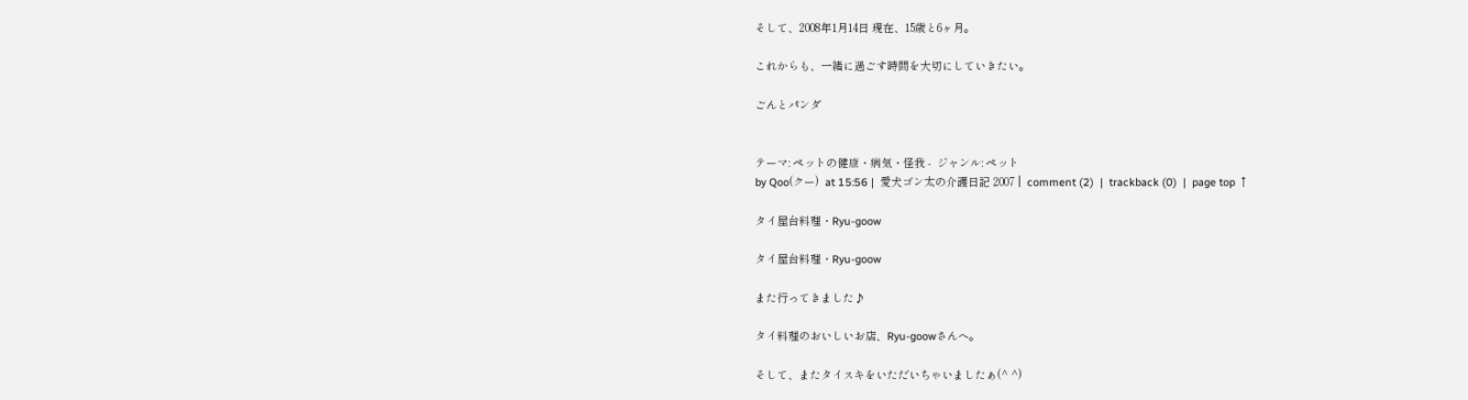そして、2008年1月14日 現在、15歳と6ヶ月。

これからも、一緒に過ごす時間を大切にしていきたい。

ごんとパンダ


テーマ: ペットの健康・病気・怪我 -  ジャンル: ペット
by Qoo(クー)  at 15:56 |  愛犬ゴン太の介護日記 2007 |  comment (2)  |  trackback (0)  |  page top ↑

タイ屋台料理・Ryu-goow

タイ屋台料理・Ryu-goow

また行ってきました♪

タイ料理のおいしいお店、Ryu-goowさんへ。

そして、またタイスキをいただいちゃいましたぁ(^ ^)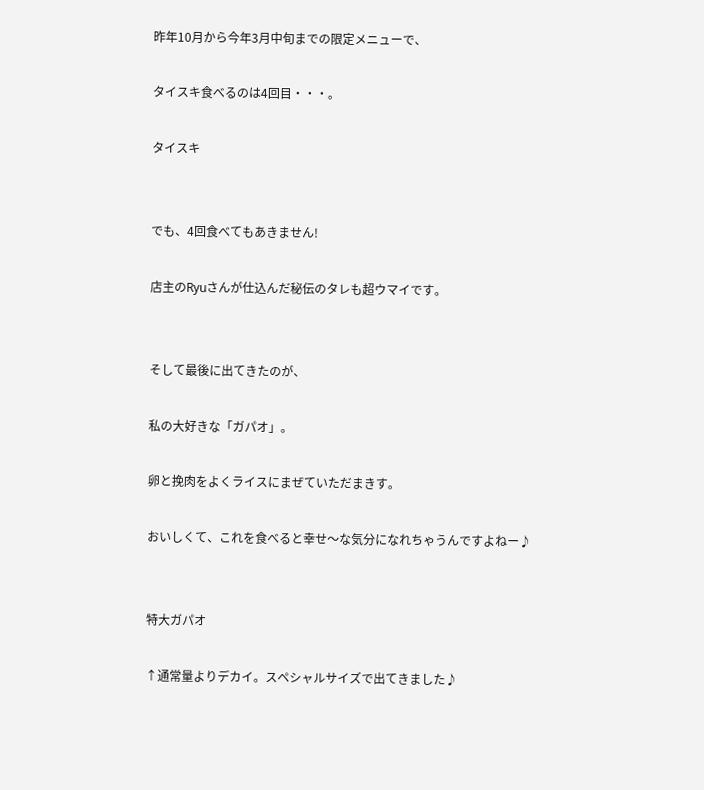昨年10月から今年3月中旬までの限定メニューで、

タイスキ食べるのは4回目・・・。

タイスキ


でも、4回食べてもあきません!

店主のRyuさんが仕込んだ秘伝のタレも超ウマイです。


そして最後に出てきたのが、

私の大好きな「ガパオ」。

卵と挽肉をよくライスにまぜていただまきす。

おいしくて、これを食べると幸せ〜な気分になれちゃうんですよねー♪


特大ガパオ

↑通常量よりデカイ。スペシャルサイズで出てきました♪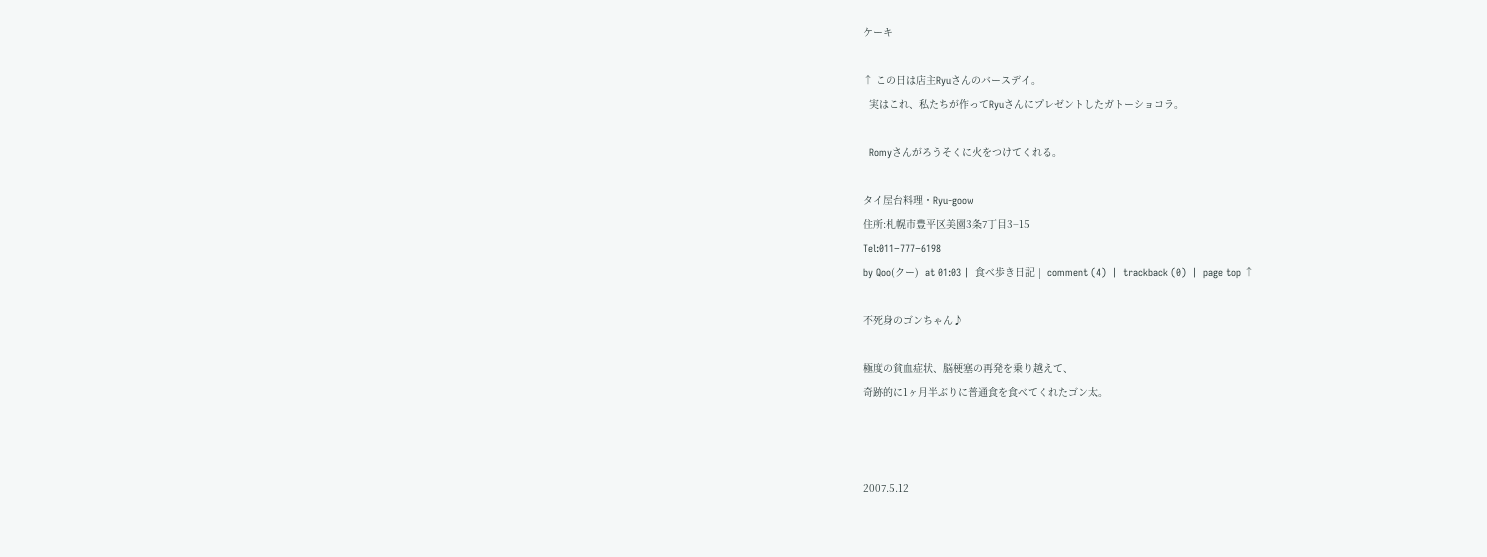ケーキ

↑ この日は店主Ryuさんのバースデイ。
  実はこれ、私たちが作ってRyuさんにプレゼントしたガトーショコラ。

  Romyさんがろうそくに火をつけてくれる。

タイ屋台料理・Ryu-goow
住所:札幌市豊平区美園3条7丁目3−15
Tel:011−777−6198
by Qoo(クー)  at 01:03 |  食べ歩き日記 |  comment (4)  |  trackback (0)  |  page top ↑

不死身のゴンちゃん♪

極度の貧血症状、脳梗塞の再発を乗り越えて、
奇跡的に1ヶ月半ぶりに普通食を食べてくれたゴン太。



2007.5.12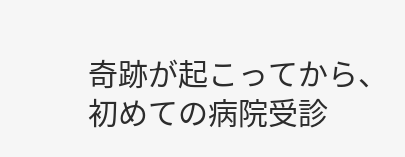奇跡が起こってから、初めての病院受診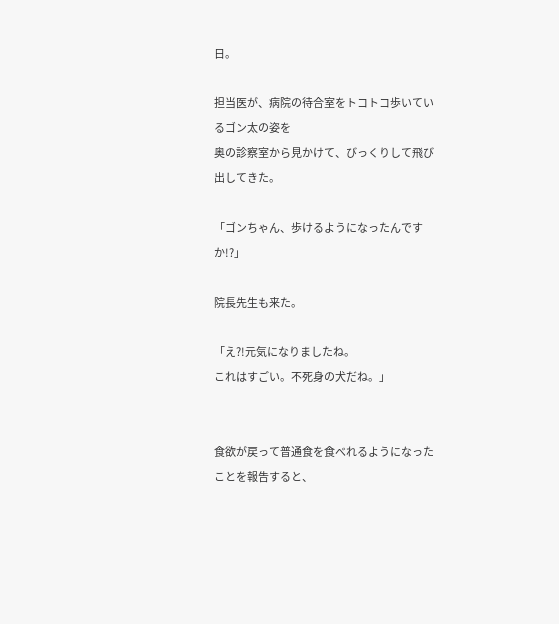日。

担当医が、病院の待合室をトコトコ歩いているゴン太の姿を
奥の診察室から見かけて、びっくりして飛び出してきた。

「ゴンちゃん、歩けるようになったんですか!?」

院長先生も来た。

「え?!元気になりましたね。
これはすごい。不死身の犬だね。」


食欲が戻って普通食を食べれるようになったことを報告すると、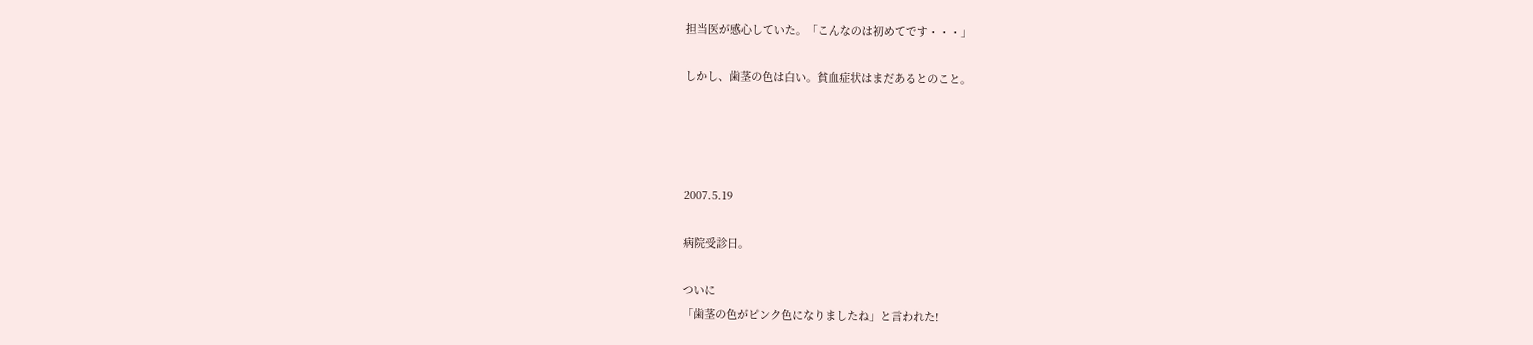担当医が感心していた。「こんなのは初めてです・・・」

しかし、歯茎の色は白い。貧血症状はまだあるとのこと。




2007.5.19

病院受診日。

ついに
「歯茎の色がピンク色になりましたね」と言われた!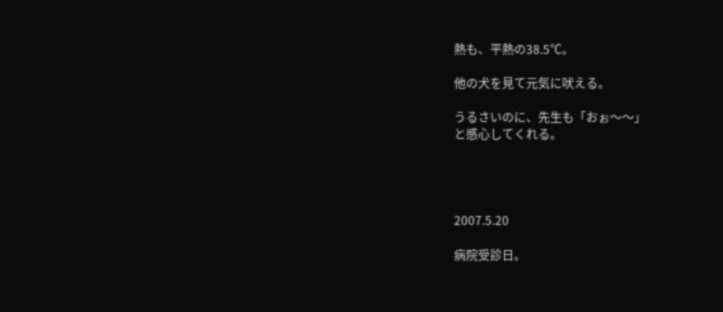熱も、平熱の38.5℃。

他の犬を見て元気に吠える。

うるさいのに、先生も「おぉ〜〜」
と感心してくれる。




2007.5.20

病院受診日。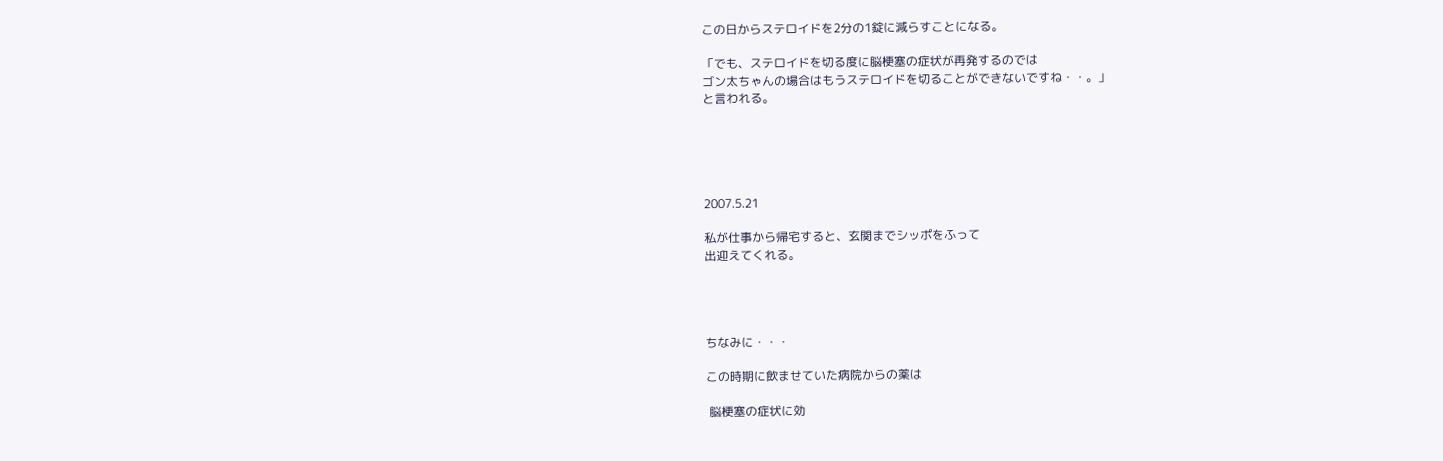この日からステロイドを2分の1錠に減らすことになる。

「でも、ステロイドを切る度に脳梗塞の症状が再発するのでは
ゴン太ちゃんの場合はもうステロイドを切ることができないですね・・。」
と言われる。





2007.5.21

私が仕事から帰宅すると、玄関までシッポをふって
出迎えてくれる。




ちなみに・・・

この時期に飲ませていた病院からの薬は

 脳梗塞の症状に効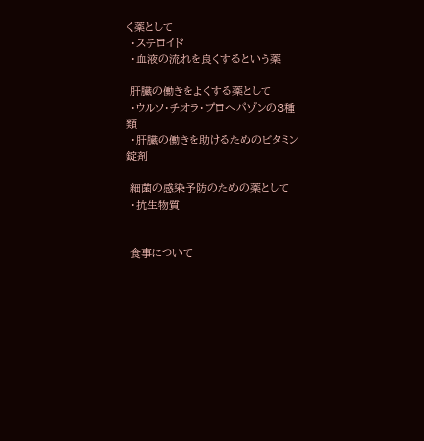く薬として
 ・ステロイド
 ・血液の流れを良くするという薬

 肝臓の働きをよくする薬として
 ・ウルソ・チオラ・プロヘパゾンの3種類
 ・肝臓の働きを助けるためのビタミン錠剤

 細菌の感染予防のための薬として
 ・抗生物質


 食事について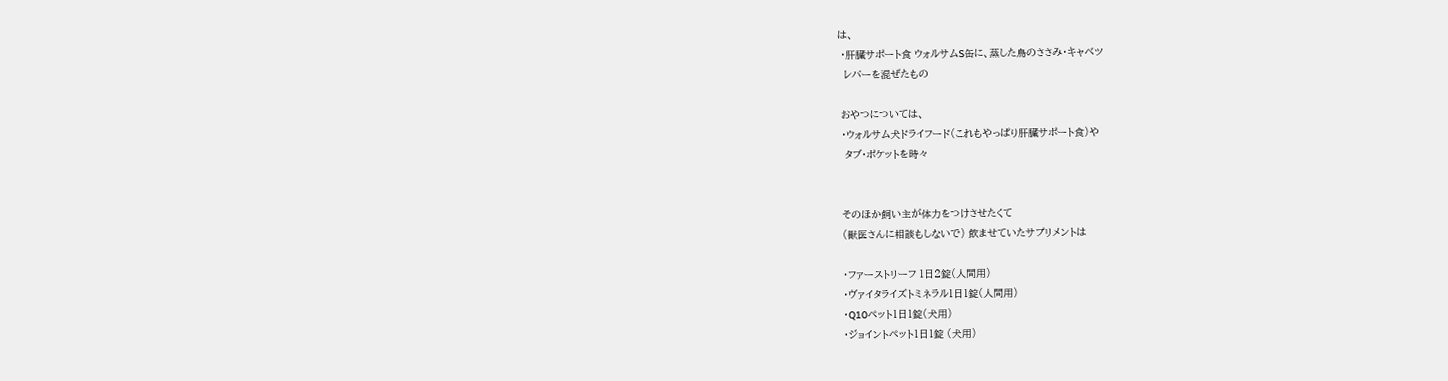は、
 ・肝臓サポート食 ウォルサムS缶に、蒸した鳥のささみ・キャベツ
  レバーを混ぜたもの

 おやつについては、
 ・ウォルサム犬ドライフード(これもやっぱり肝臓サポート食)や
  タブ・ポケットを時々


 そのほか飼い主が体力をつけさせたくて
 (獣医さんに相談もしないで) 飲ませていたサプリメントは

 ・ファーストリーフ 1日2錠(人間用)
 ・ヴァイタライズトミネラル1日1錠(人間用)
 ・Q10ペット1日1錠(犬用)
 ・ジョイントペット1日1錠 (犬用)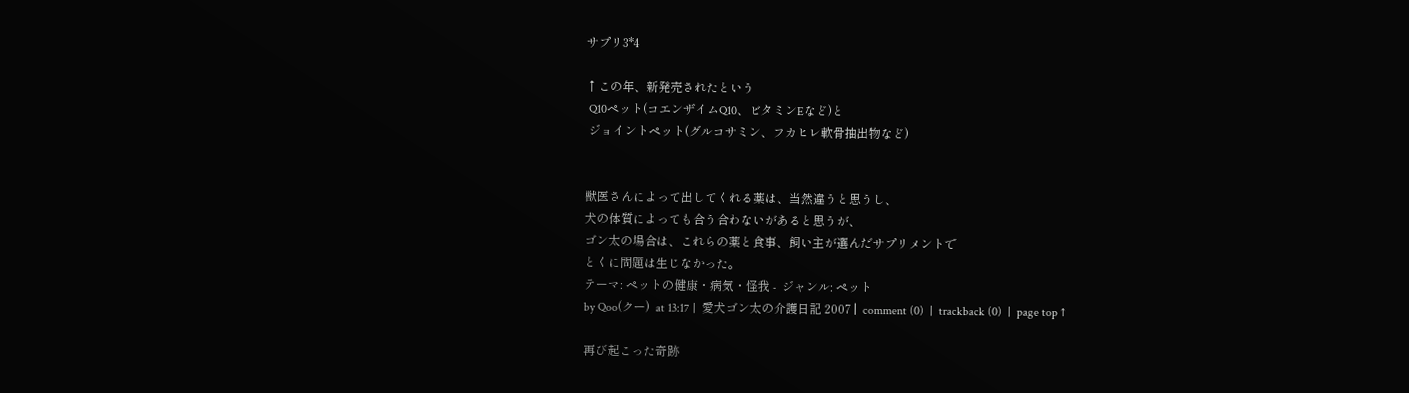サプリ3*4

↑この年、新発売されたという
 Q10ペット(コエンザイムQ10、ビタミンEなど)と
 ジョイントペット(グルコサミン、フカヒレ軟骨抽出物など)


獣医さんによって出してくれる薬は、当然違うと思うし、
犬の体質によっても合う合わないがあると思うが、
ゴン太の場合は、これらの薬と食事、飼い主が選んだサプリメントで
とくに問題は生じなかった。
テーマ: ペットの健康・病気・怪我 -  ジャンル: ペット
by Qoo(クー)  at 13:17 |  愛犬ゴン太の介護日記 2007 |  comment (0)  |  trackback (0)  |  page top ↑

再び起こった奇跡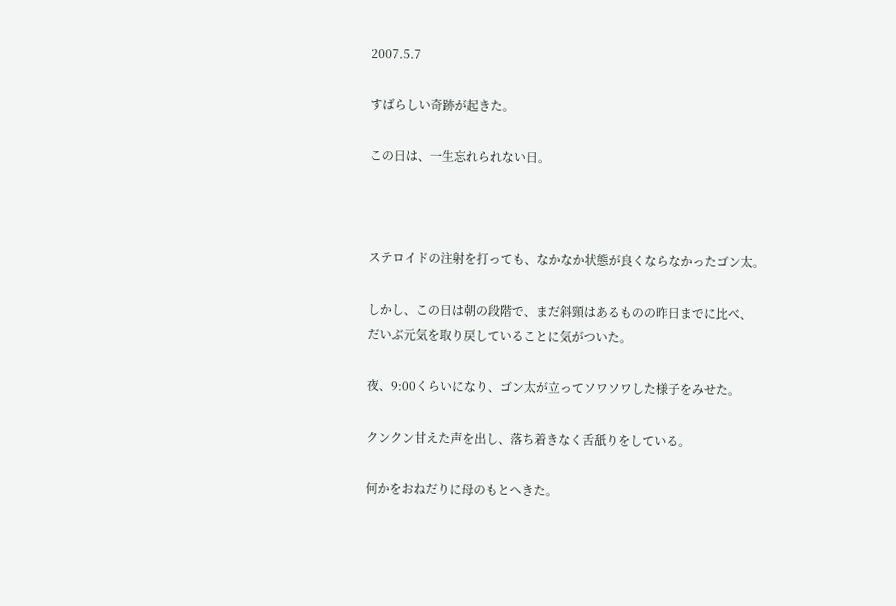2007.5.7

すばらしい奇跡が起きた。

この日は、一生忘れられない日。



ステロイドの注射を打っても、なかなか状態が良くならなかったゴン太。

しかし、この日は朝の段階で、まだ斜頸はあるものの昨日までに比べ、
だいぶ元気を取り戻していることに気がついた。

夜、9:00くらいになり、ゴン太が立ってソワソワした様子をみせた。

クンクン甘えた声を出し、落ち着きなく舌舐りをしている。

何かをおねだりに母のもとへきた。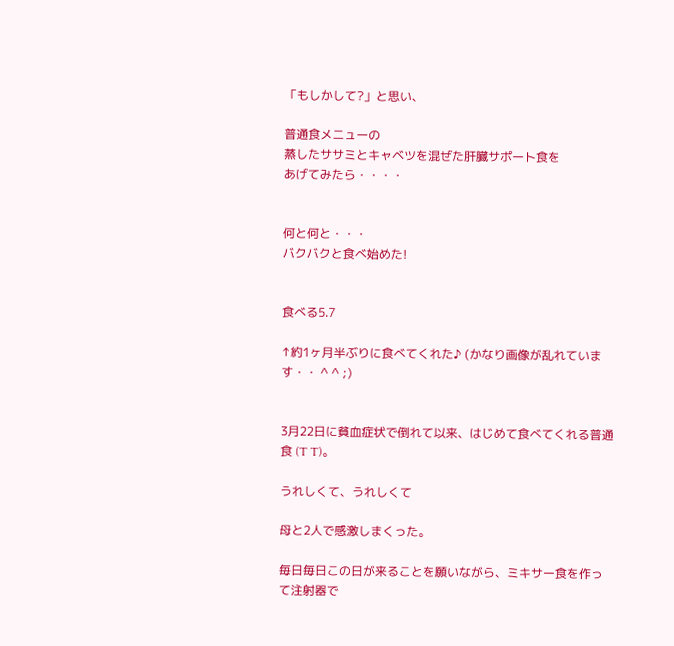「もしかして?」と思い、

普通食メニューの
蒸したササミとキャベツを混ぜた肝臓サポート食を
あげてみたら・・・・


何と何と・・・
バクバクと食べ始めた!


食べる5.7

↑約1ヶ月半ぶりに食べてくれた♪ (かなり画像が乱れています・・ ^ ^ ;)


3月22日に貧血症状で倒れて以来、はじめて食べてくれる普通食 (T T)。

うれしくて、うれしくて

母と2人で感激しまくった。

毎日毎日この日が来ることを願いながら、ミキサー食を作って注射器で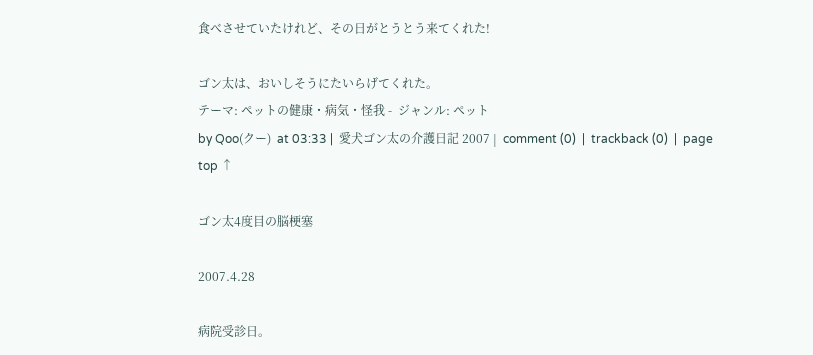食べさせていたけれど、その日がとうとう来てくれた!

ゴン太は、おいしそうにたいらげてくれた。
テーマ: ペットの健康・病気・怪我 -  ジャンル: ペット
by Qoo(クー)  at 03:33 |  愛犬ゴン太の介護日記 2007 |  comment (0)  |  trackback (0)  |  page top ↑

ゴン太4度目の脳梗塞

2007.4.28

病院受診日。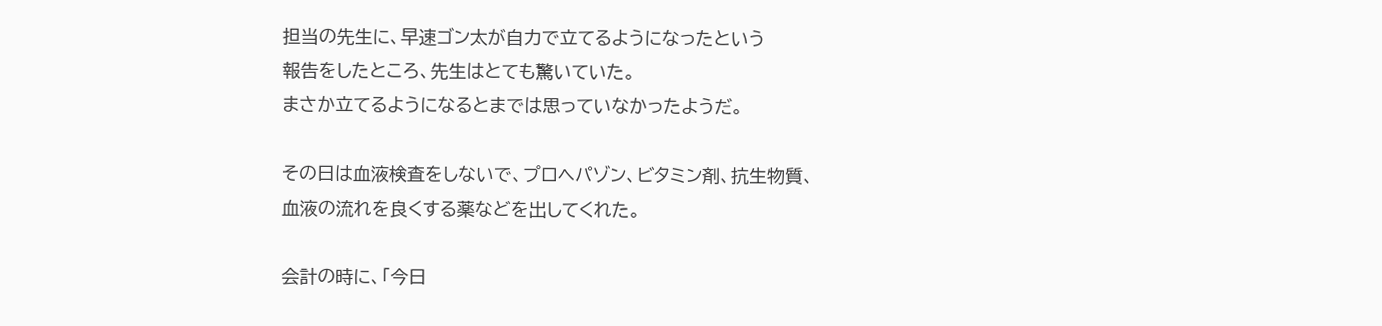担当の先生に、早速ゴン太が自力で立てるようになったという
報告をしたところ、先生はとても驚いていた。
まさか立てるようになるとまでは思っていなかったようだ。

その日は血液検査をしないで、プロヘパゾン、ビタミン剤、抗生物質、
血液の流れを良くする薬などを出してくれた。

会計の時に、「今日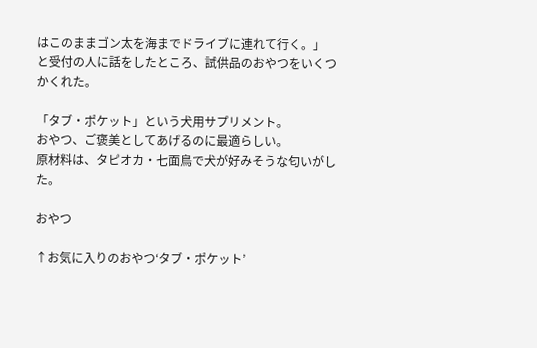はこのままゴン太を海までドライブに連れて行く。」
と受付の人に話をしたところ、試供品のおやつをいくつかくれた。

「タブ・ポケット」という犬用サプリメント。
おやつ、ご褒美としてあげるのに最適らしい。
原材料は、タピオカ・七面鳥で犬が好みそうな匂いがした。

おやつ

↑お気に入りのおやつ‘タブ・ポケット’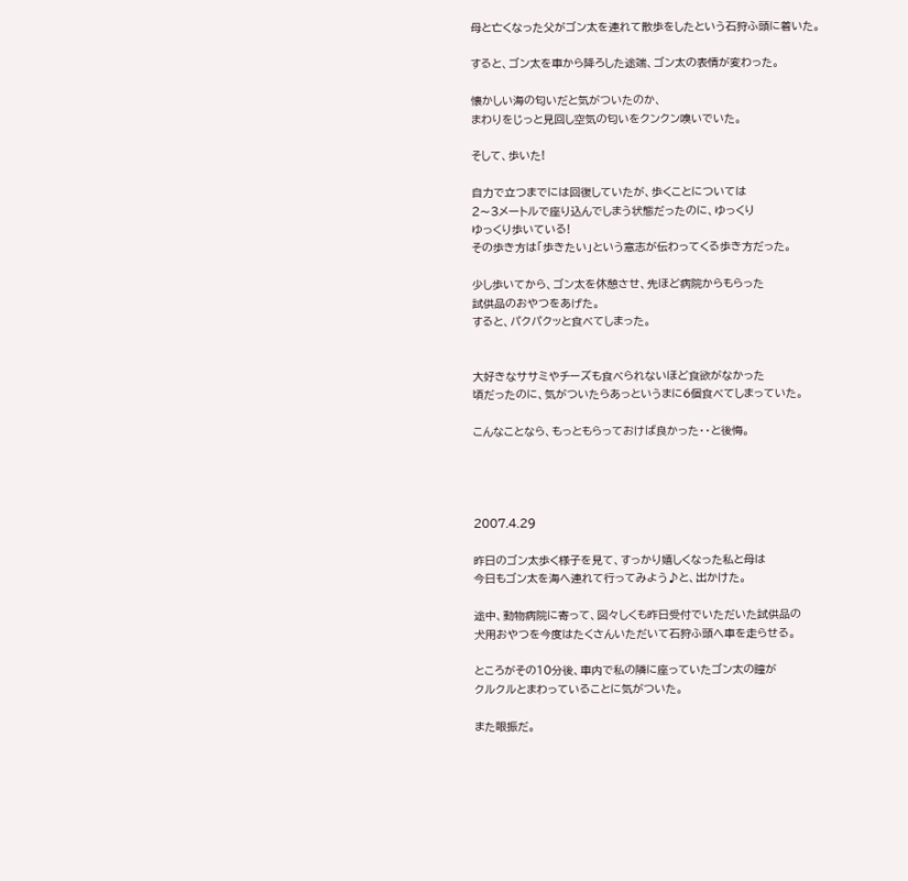母と亡くなった父がゴン太を連れて散歩をしたという石狩ふ頭に着いた。

すると、ゴン太を車から降ろした途端、ゴン太の表情が変わった。

懐かしい海の匂いだと気がついたのか、
まわりをじっと見回し空気の匂いをクンクン嗅いでいた。

そして、歩いた!

自力で立つまでには回復していたが、歩くことについては
2〜3メートルで座り込んでしまう状態だったのに、ゆっくり
ゆっくり歩いている!
その歩き方は「歩きたい」という意志が伝わってくる歩き方だった。

少し歩いてから、ゴン太を休憩させ、先ほど病院からもらった
試供品のおやつをあげた。
すると、パクパクッと食べてしまった。


大好きなササミやチーズも食べられないほど食欲がなかった
頃だったのに、気がついたらあっというまに6個食べてしまっていた。

こんなことなら、もっともらっておけば良かった・・と後悔。




2007.4.29

昨日のゴン太歩く様子を見て、すっかり嬉しくなった私と母は
今日もゴン太を海へ連れて行ってみよう♪と、出かけた。

途中、動物病院に寄って、図々しくも昨日受付でいただいた試供品の
犬用おやつを今度はたくさんいただいて石狩ふ頭へ車を走らせる。

ところがその10分後、車内で私の隣に座っていたゴン太の瞳が
クルクルとまわっていることに気がついた。

また眼振だ。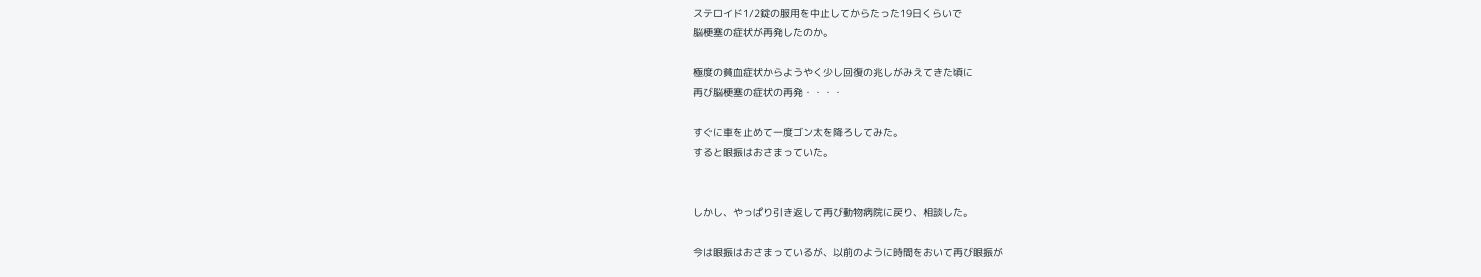ステロイド1/2錠の服用を中止してからたった19日くらいで
脳梗塞の症状が再発したのか。

極度の貧血症状からようやく少し回復の兆しがみえてきた頃に
再び脳梗塞の症状の再発・・・・

すぐに車を止めて一度ゴン太を降ろしてみた。
すると眼振はおさまっていた。


しかし、やっぱり引き返して再び動物病院に戻り、相談した。

今は眼振はおさまっているが、以前のように時間をおいて再び眼振が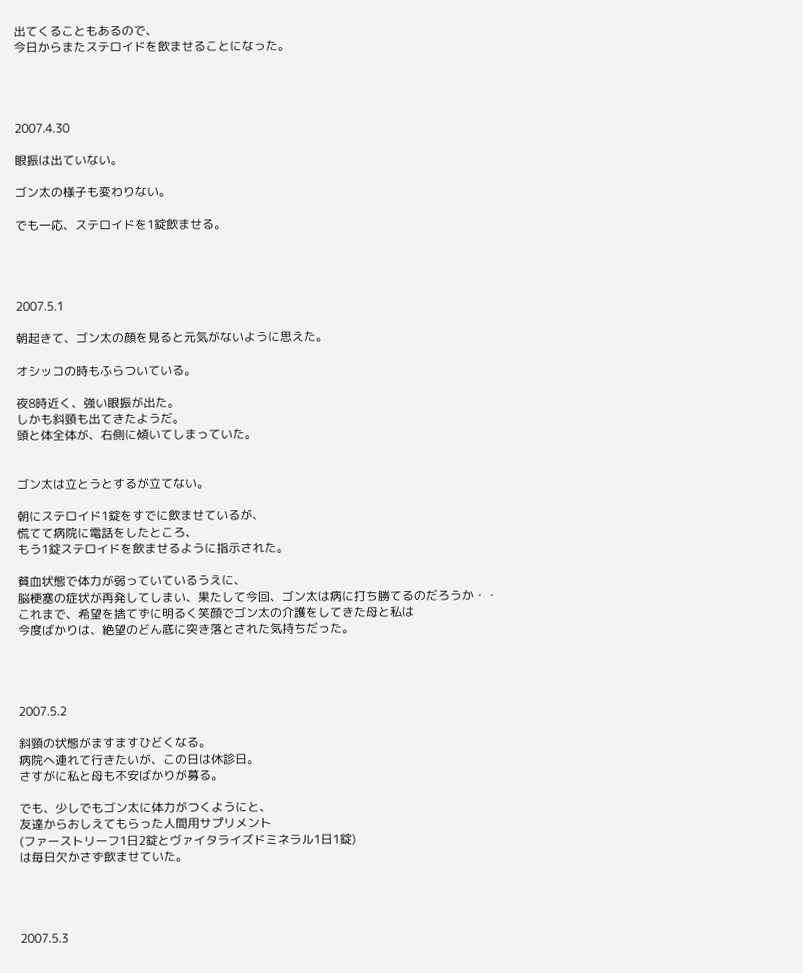出てくることもあるので、
今日からまたステロイドを飲ませることになった。




2007.4.30

眼振は出ていない。

ゴン太の様子も変わりない。

でも一応、ステロイドを1錠飲ませる。




2007.5.1

朝起きて、ゴン太の顔を見ると元気がないように思えた。

オシッコの時もふらついている。

夜8時近く、強い眼振が出た。
しかも斜頸も出てきたようだ。
頭と体全体が、右側に傾いてしまっていた。


ゴン太は立とうとするが立てない。

朝にステロイド1錠をすでに飲ませているが、
慌てて病院に電話をしたところ、
もう1錠ステロイドを飲ませるように指示された。

貧血状態で体力が弱っていているうえに、
脳梗塞の症状が再発してしまい、果たして今回、ゴン太は病に打ち勝てるのだろうか・・
これまで、希望を捨てずに明るく笑顔でゴン太の介護をしてきた母と私は
今度ばかりは、絶望のどん底に突き落とされた気持ちだった。




2007.5.2

斜頸の状態がますますひどくなる。
病院へ連れて行きたいが、この日は休診日。
さすがに私と母も不安ばかりが募る。

でも、少しでもゴン太に体力がつくようにと、
友達からおしえてもらった人間用サプリメント
(ファーストリーフ1日2錠とヴァイタライズドミネラル1日1錠)
は毎日欠かさず飲ませていた。




2007.5.3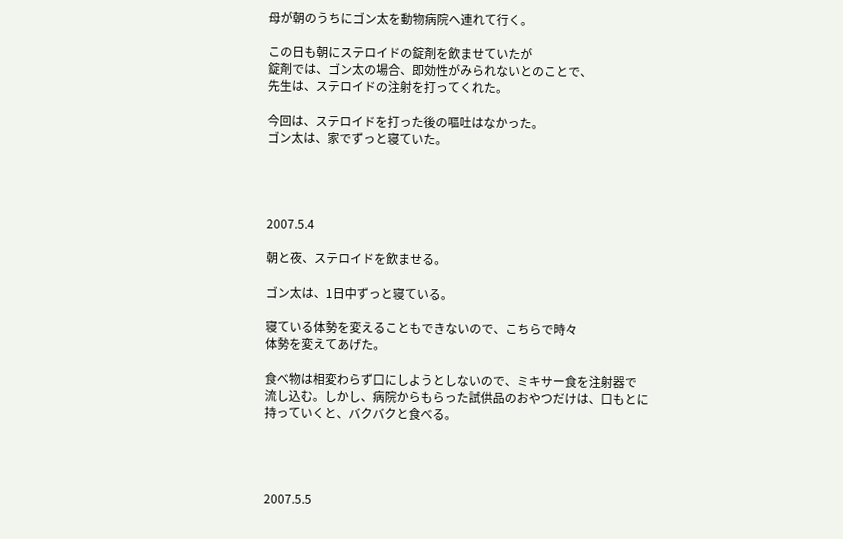母が朝のうちにゴン太を動物病院へ連れて行く。

この日も朝にステロイドの錠剤を飲ませていたが
錠剤では、ゴン太の場合、即効性がみられないとのことで、
先生は、ステロイドの注射を打ってくれた。

今回は、ステロイドを打った後の嘔吐はなかった。
ゴン太は、家でずっと寝ていた。




2007.5.4

朝と夜、ステロイドを飲ませる。

ゴン太は、1日中ずっと寝ている。

寝ている体勢を変えることもできないので、こちらで時々
体勢を変えてあげた。

食べ物は相変わらず口にしようとしないので、ミキサー食を注射器で
流し込む。しかし、病院からもらった試供品のおやつだけは、口もとに
持っていくと、バクバクと食べる。




2007.5.5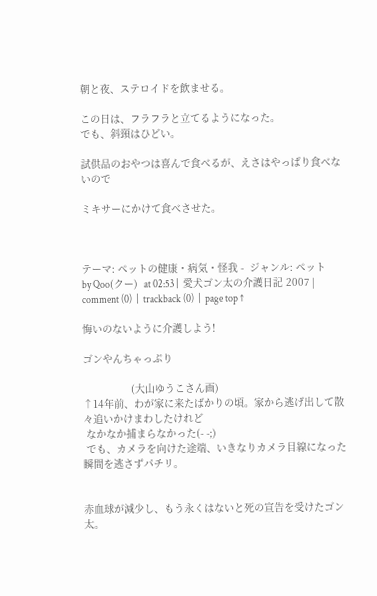朝と夜、ステロイドを飲ませる。

この日は、フラフラと立てるようになった。
でも、斜頸はひどい。

試供品のおやつは喜んで食べるが、えさはやっぱり食べないので

ミキサーにかけて食べさせた。



テーマ: ペットの健康・病気・怪我 -  ジャンル: ペット
by Qoo(クー)  at 02:53 |  愛犬ゴン太の介護日記 2007 |  comment (0)  |  trackback (0)  |  page top ↑

悔いのないように介護しよう!

ゴンやんちゃっぷり

                (大山ゆうこさん画)
↑14年前、わが家に来たばかりの頃。家から逃げ出して散々追いかけまわしたけれど
 なかなか捕まらなかった(- -;)
 でも、カメラを向けた途端、いきなりカメラ目線になった瞬間を逃さずパチリ。


赤血球が減少し、もう永くはないと死の宣告を受けたゴン太。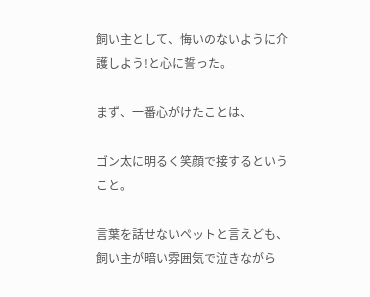飼い主として、悔いのないように介護しよう!と心に誓った。

まず、一番心がけたことは、

ゴン太に明るく笑顔で接するということ。

言葉を話せないペットと言えども、飼い主が暗い雰囲気で泣きながら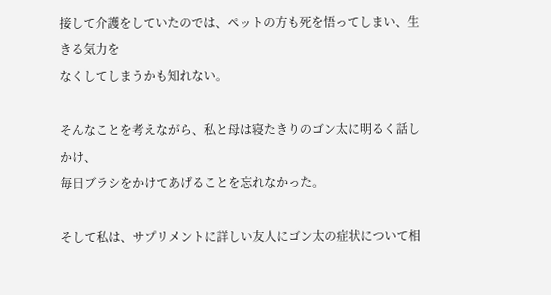接して介護をしていたのでは、ペットの方も死を悟ってしまい、生きる気力を
なくしてしまうかも知れない。

そんなことを考えながら、私と母は寝たきりのゴン太に明るく話しかけ、
毎日ブラシをかけてあげることを忘れなかった。

そして私は、サプリメントに詳しい友人にゴン太の症状について相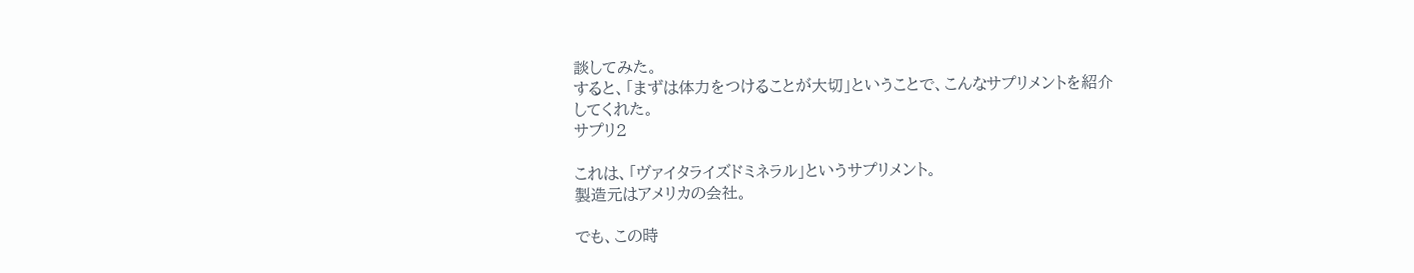談してみた。
すると、「まずは体力をつけることが大切」ということで、こんなサプリメントを紹介
してくれた。
サプリ2

これは、「ヴァイタライズドミネラル」というサプリメント。
製造元はアメリカの会社。

でも、この時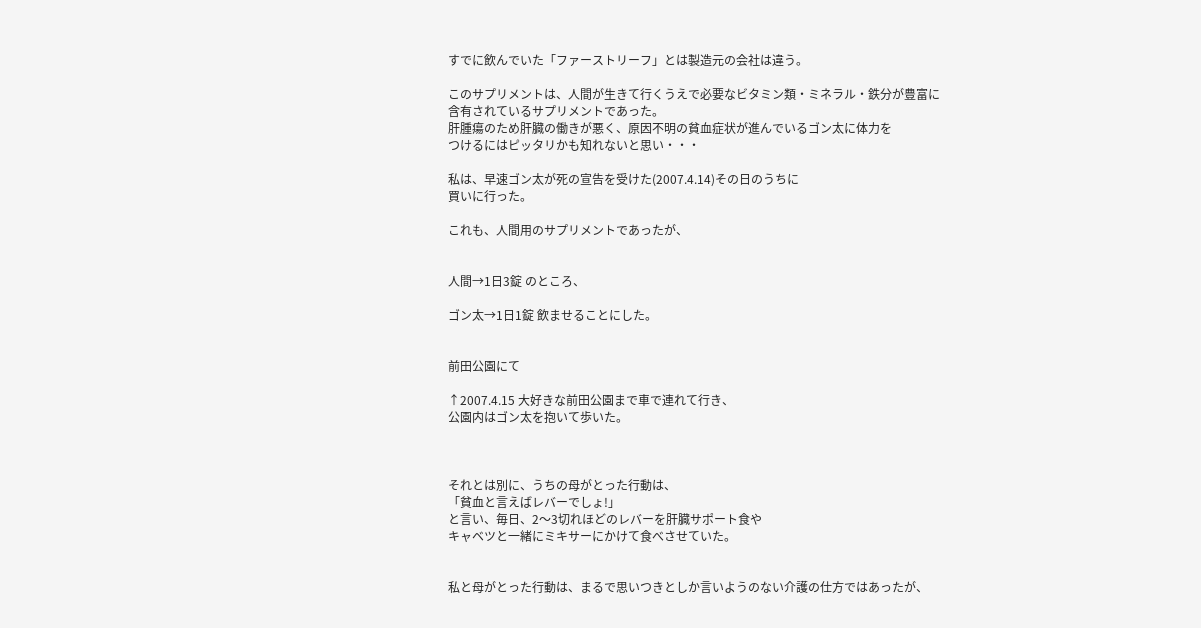すでに飲んでいた「ファーストリーフ」とは製造元の会社は違う。

このサプリメントは、人間が生きて行くうえで必要なビタミン類・ミネラル・鉄分が豊富に
含有されているサプリメントであった。
肝腫瘍のため肝臓の働きが悪く、原因不明の貧血症状が進んでいるゴン太に体力を
つけるにはピッタリかも知れないと思い・・・

私は、早速ゴン太が死の宣告を受けた(2007.4.14)その日のうちに
買いに行った。

これも、人間用のサプリメントであったが、


人間→1日3錠 のところ、

ゴン太→1日1錠 飲ませることにした。


前田公園にて

↑2007.4.15 大好きな前田公園まで車で連れて行き、
公園内はゴン太を抱いて歩いた。



それとは別に、うちの母がとった行動は、
「貧血と言えばレバーでしょ!」
と言い、毎日、2〜3切れほどのレバーを肝臓サポート食や
キャベツと一緒にミキサーにかけて食べさせていた。


私と母がとった行動は、まるで思いつきとしか言いようのない介護の仕方ではあったが、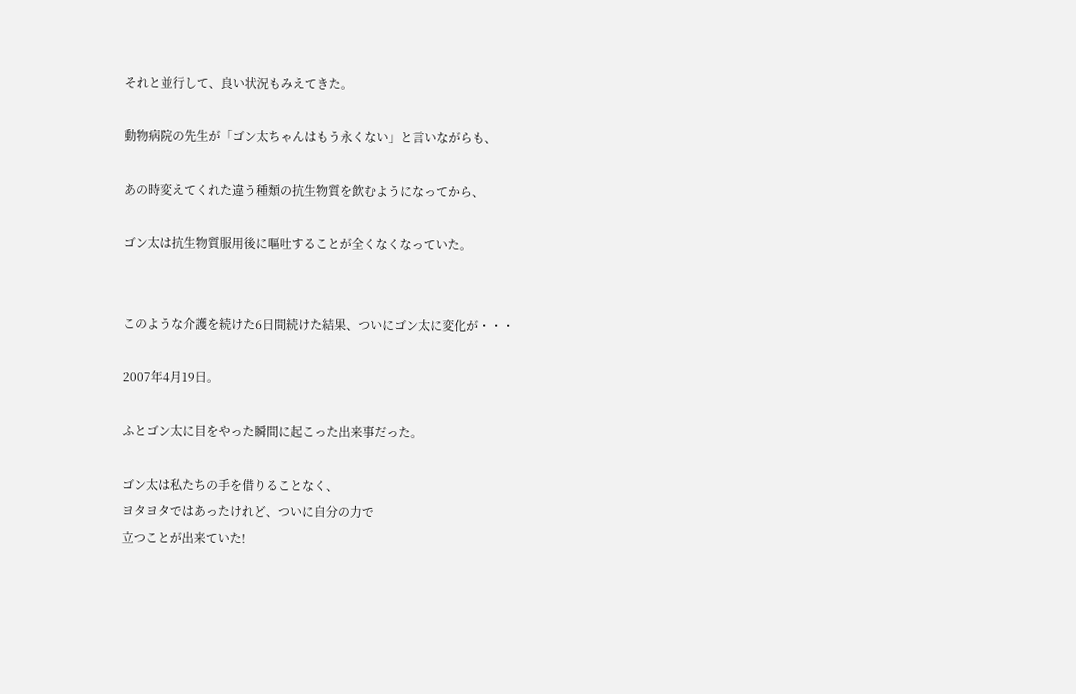それと並行して、良い状況もみえてきた。

動物病院の先生が「ゴン太ちゃんはもう永くない」と言いながらも、

あの時変えてくれた違う種類の抗生物質を飲むようになってから、

ゴン太は抗生物質服用後に嘔吐することが全くなくなっていた。


このような介護を続けた6日間続けた結果、ついにゴン太に変化が・・・

2007年4月19日。

ふとゴン太に目をやった瞬間に起こった出来事だった。

ゴン太は私たちの手を借りることなく、
ヨタヨタではあったけれど、ついに自分の力で
立つことが出来ていた!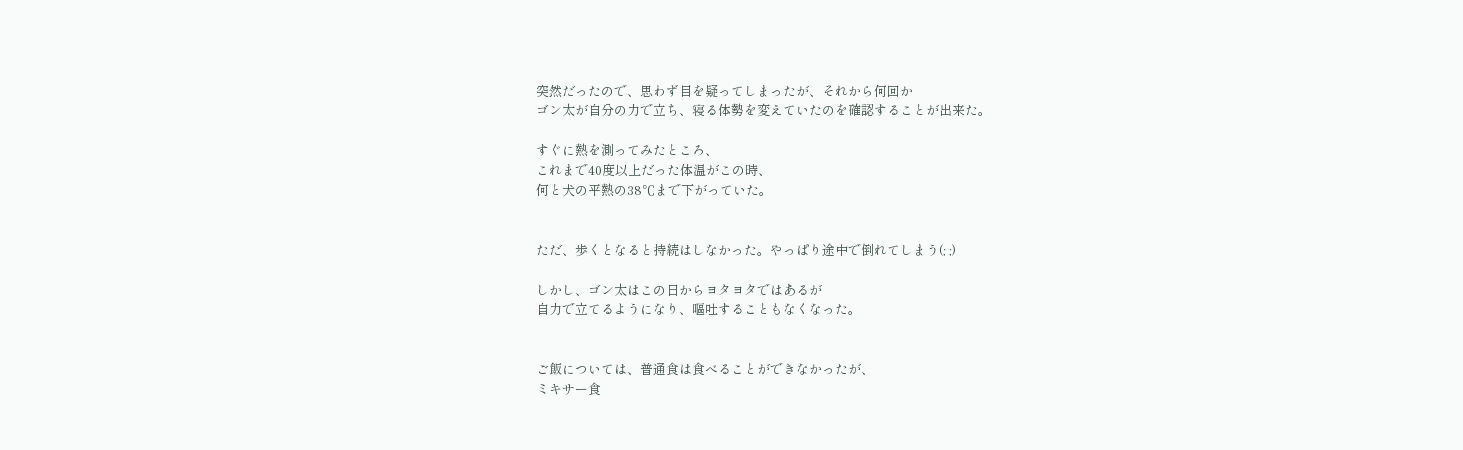突然だったので、思わず目を疑ってしまったが、それから何回か
ゴン太が自分の力で立ち、寝る体勢を変えていたのを確認することが出来た。

すぐに熱を測ってみたところ、
これまで40度以上だった体温がこの時、
何と犬の平熱の38℃まで下がっていた。


ただ、歩くとなると持続はしなかった。やっぱり途中で倒れてしまう(; ;)

しかし、ゴン太はこの日からヨタヨタではあるが
自力で立てるようになり、嘔吐することもなくなった。


ご飯については、普通食は食べることができなかったが、
ミキサー食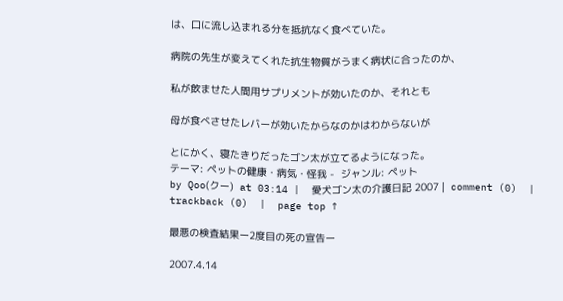は、口に流し込まれる分を抵抗なく食べていた。

病院の先生が変えてくれた抗生物質がうまく病状に合ったのか、

私が飲ませた人間用サプリメントが効いたのか、それとも

母が食べさせたレバーが効いたからなのかはわからないが

とにかく、寝たきりだったゴン太が立てるようになった。
テーマ: ペットの健康・病気・怪我 -  ジャンル: ペット
by Qoo(クー)  at 03:14 |  愛犬ゴン太の介護日記 2007 |  comment (0)  |  trackback (0)  |  page top ↑

最悪の検査結果ー2度目の死の宣告ー

2007.4.14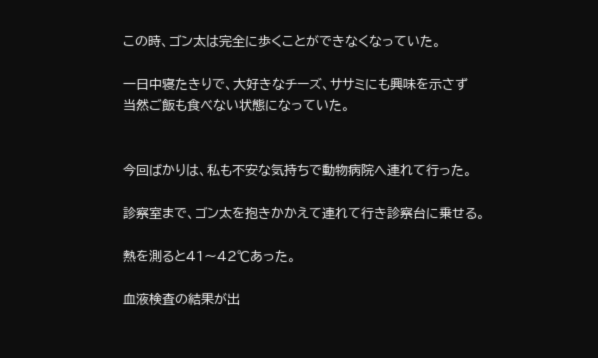この時、ゴン太は完全に歩くことができなくなっていた。

一日中寝たきりで、大好きなチーズ、ササミにも興味を示さず
当然ご飯も食べない状態になっていた。


今回ばかりは、私も不安な気持ちで動物病院へ連れて行った。

診察室まで、ゴン太を抱きかかえて連れて行き診察台に乗せる。

熱を測ると41〜42℃あった。

血液検査の結果が出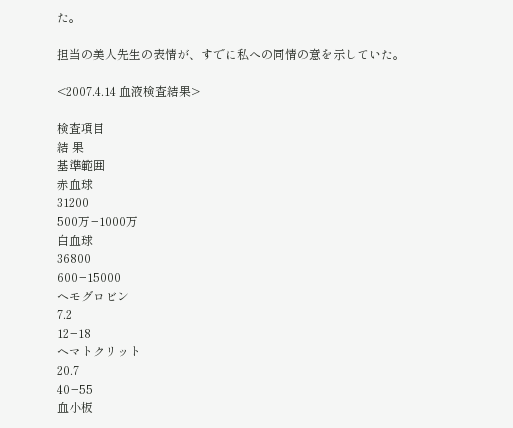た。

担当の美人先生の表情が、すでに私への同情の意を示していた。

<2007.4.14 血液検査結果>

検査項目
結 果
基準範囲
赤血球
31200
500万−1000万
白血球
36800
600−15000
ヘモグロビン
7.2
12−18
ヘマトクリット
20.7
40−55
血小板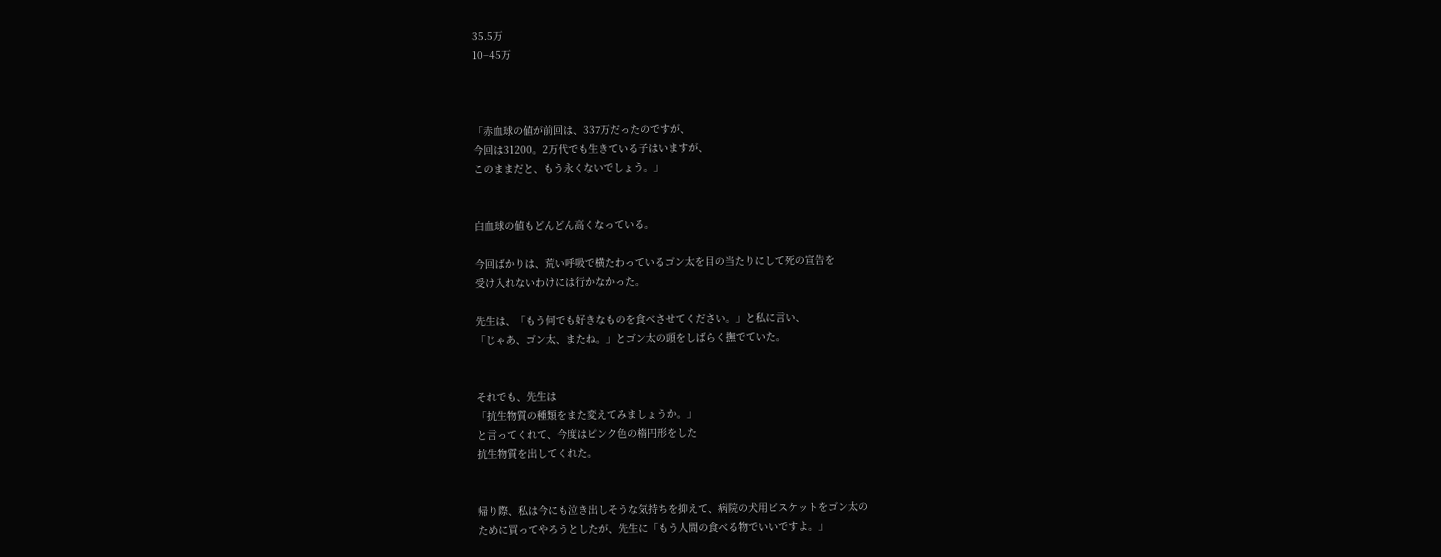35.5万
10−45万



「赤血球の値が前回は、337万だったのですが、
今回は31200。2万代でも生きている子はいますが、
このままだと、もう永くないでしょう。」


白血球の値もどんどん高くなっている。

今回ばかりは、荒い呼吸で横たわっているゴン太を目の当たりにして死の宣告を
受け入れないわけには行かなかった。

先生は、「もう何でも好きなものを食べさせてください。」と私に言い、
「じゃあ、ゴン太、またね。」とゴン太の頭をしばらく撫でていた。


それでも、先生は
「抗生物質の種類をまた変えてみましょうか。」
と言ってくれて、今度はピンク色の楕円形をした
抗生物質を出してくれた。


帰り際、私は今にも泣き出しそうな気持ちを抑えて、病院の犬用ビスケットをゴン太の
ために買ってやろうとしたが、先生に「もう人間の食べる物でいいですよ。」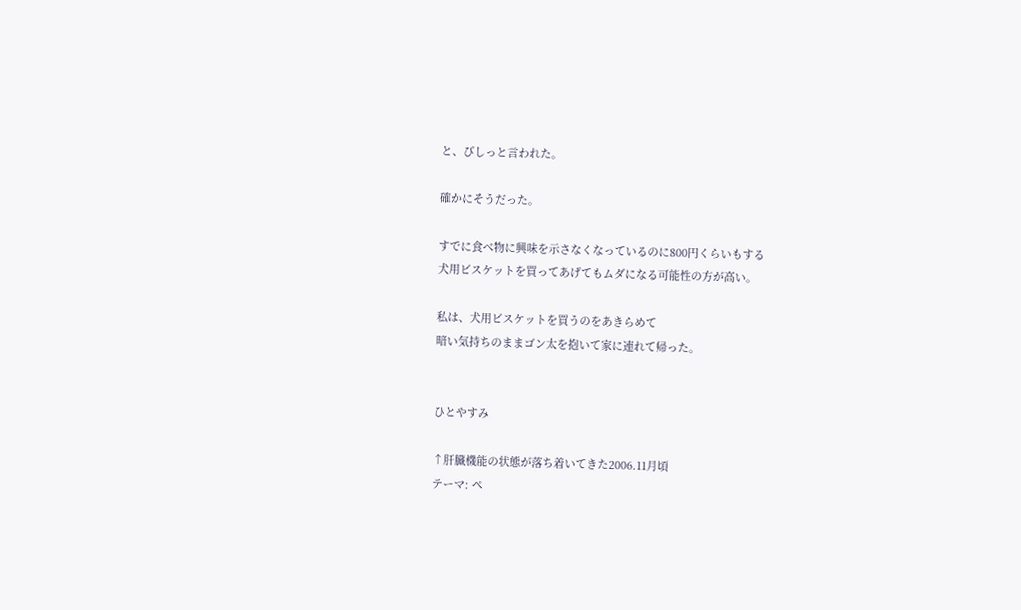と、びしっと言われた。

確かにそうだった。

すでに食べ物に興味を示さなくなっているのに800円くらいもする
犬用ビスケットを買ってあげてもムダになる可能性の方が高い。

私は、犬用ビスケットを買うのをあきらめて
暗い気持ちのままゴン太を抱いて家に連れて帰った。


ひとやすみ

↑肝臓機能の状態が落ち着いてきた2006.11月頃
テーマ: ペ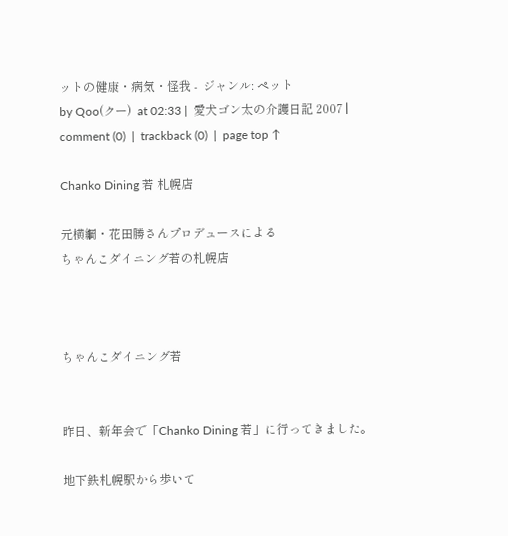ットの健康・病気・怪我 -  ジャンル: ペット
by Qoo(クー)  at 02:33 |  愛犬ゴン太の介護日記 2007 |  comment (0)  |  trackback (0)  |  page top ↑

Chanko Dining 若 札幌店

元横綱・花田勝さんプロデュースによる
ちゃんこダイニング若の札幌店



ちゃんこダイニング若


昨日、新年会で「Chanko Dining 若」に行ってきました。

地下鉄札幌駅から歩いて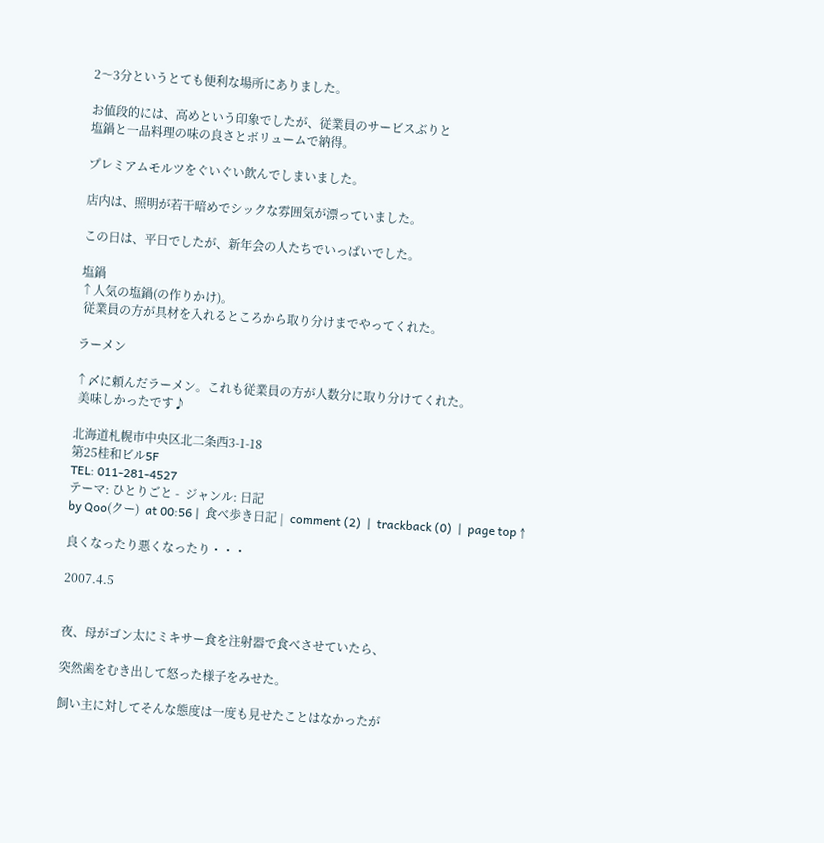2〜3分というとても便利な場所にありました。

お値段的には、高めという印象でしたが、従業員のサービスぶりと
塩鍋と一品料理の味の良さとボリュームで納得。

プレミアムモルツをぐいぐい飲んでしまいました。

店内は、照明が若干暗めでシックな雰囲気が漂っていました。

この日は、平日でしたが、新年会の人たちでいっぱいでした。

塩鍋
↑人気の塩鍋(の作りかけ)。
 従業員の方が具材を入れるところから取り分けまでやってくれた。

ラーメン

↑〆に頼んだラーメン。これも従業員の方が人数分に取り分けてくれた。
 美味しかったです♪

北海道札幌市中央区北二条西3-1-18
第25桂和ビル5F
TEL: 011-281-4527
テーマ: ひとりごと -  ジャンル: 日記
by Qoo(クー)  at 00:56 |  食べ歩き日記 |  comment (2)  |  trackback (0)  |  page top ↑

良くなったり悪くなったり・・・

2007.4.5


夜、母がゴン太にミキサー食を注射器で食べさせていたら、

突然歯をむき出して怒った様子をみせた。

飼い主に対してそんな態度は一度も見せたことはなかったが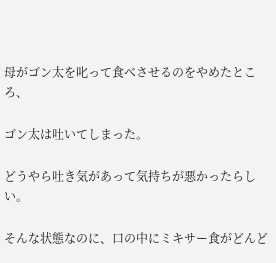母がゴン太を叱って食べさせるのをやめたところ、

ゴン太は吐いてしまった。

どうやら吐き気があって気持ちが悪かったらしい。

そんな状態なのに、口の中にミキサー食がどんど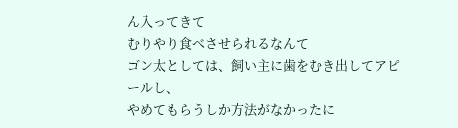ん入ってきて
むりやり食べさせられるなんて
ゴン太としては、飼い主に歯をむき出してアピールし、
やめてもらうしか方法がなかったに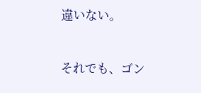違いない。

それでも、ゴン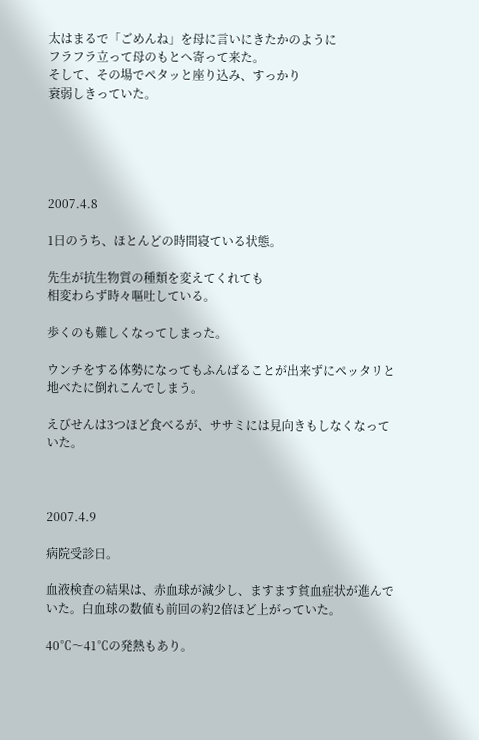太はまるで「ごめんね」を母に言いにきたかのように
フラフラ立って母のもとへ寄って来た。
そして、その場でペタッと座り込み、すっかり
衰弱しきっていた。





2007.4.8

1日のうち、ほとんどの時間寝ている状態。

先生が抗生物質の種類を変えてくれても
相変わらず時々嘔吐している。

歩くのも難しくなってしまった。

ウンチをする体勢になってもふんばることが出来ずにペッタリと
地べたに倒れこんでしまう。

えびせんは3つほど食べるが、ササミには見向きもしなくなっていた。



2007.4.9

病院受診日。

血液検査の結果は、赤血球が減少し、ますます貧血症状が進んでいた。白血球の数値も前回の約2倍ほど上がっていた。

40℃〜41℃の発熱もあり。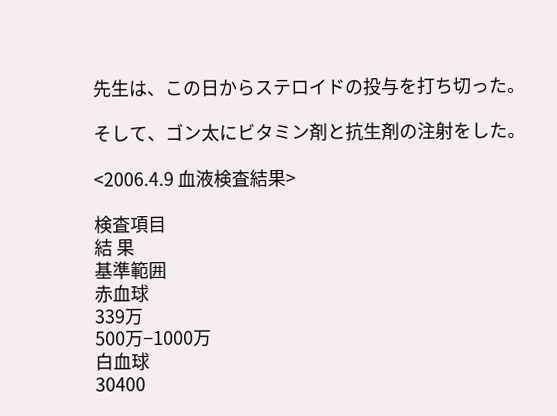先生は、この日からステロイドの投与を打ち切った。

そして、ゴン太にビタミン剤と抗生剤の注射をした。

<2006.4.9 血液検査結果>

検査項目
結 果
基準範囲
赤血球
339万
500万−1000万
白血球
30400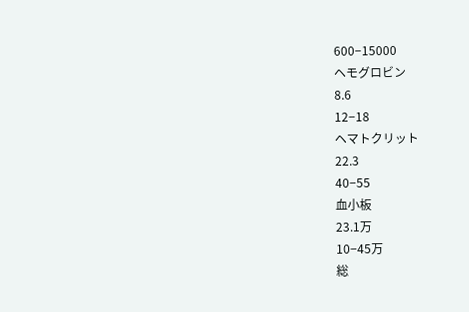600−15000
ヘモグロビン
8.6
12−18
ヘマトクリット
22.3
40−55
血小板
23.1万
10−45万
総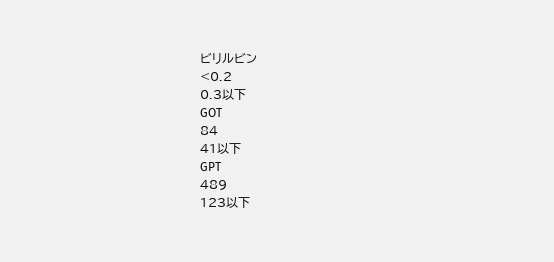ビリルビン
<0.2
0.3以下
GOT
84
41以下
GPT
489
123以下